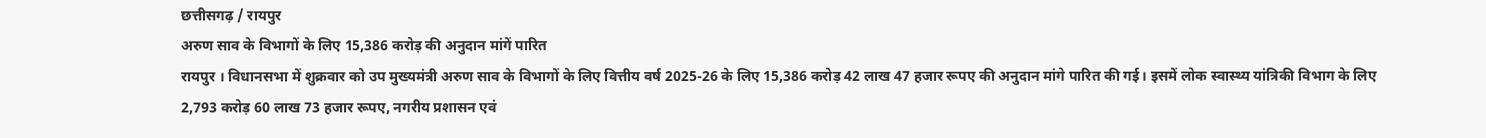छत्तीसगढ़ / रायपुर
अरुण साव के विभागों के लिए 15,386 करोड़ की अनुदान मांगें पारित
रायपुर । विधानसभा में शुक्रवार को उप मुख्यमंत्री अरुण साव के विभागों के लिए वित्तीय वर्ष 2025-26 के लिए 15,386 करोड़ 42 लाख 47 हजार रूपए की अनुदान मांगे पारित की गई। इसमें लोक स्वास्थ्य यांत्रिकी विभाग के लिए 2,793 करोड़ 60 लाख 73 हजार रूपए, नगरीय प्रशासन एवं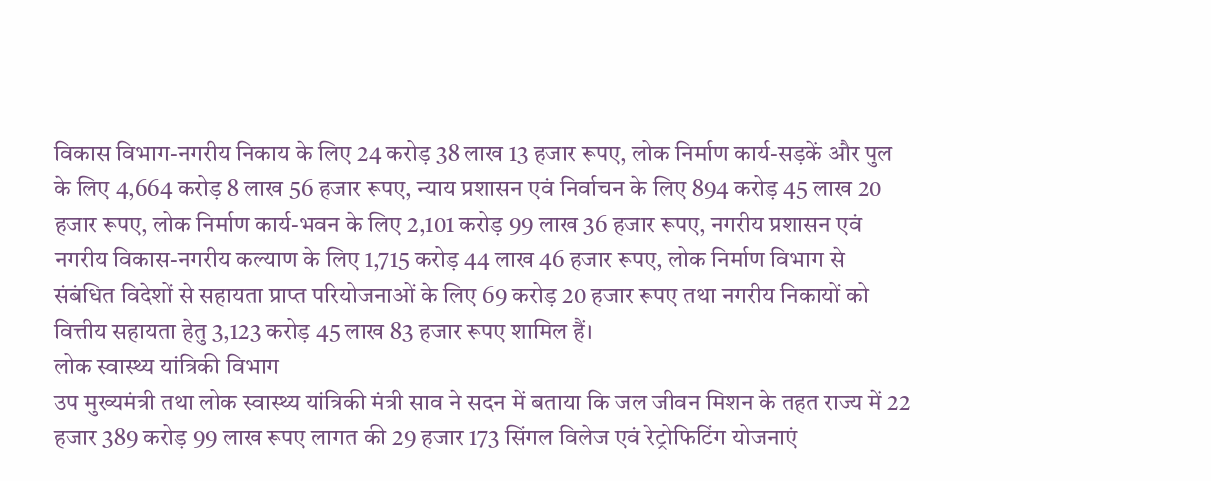विकास विभाग-नगरीय निकाय के लिए 24 करोड़ 38 लाख 13 हजार रूपए, लोक निर्माण कार्य-सड़कें और पुल के लिए 4,664 करोड़ 8 लाख 56 हजार रूपए, न्याय प्रशासन एवं निर्वाचन के लिए 894 करोड़ 45 लाख 20 हजार रूपए, लोक निर्माण कार्य-भवन के लिए 2,101 करोड़ 99 लाख 36 हजार रूपए, नगरीय प्रशासन एवं नगरीय विकास-नगरीय कल्याण के लिए 1,715 करोड़ 44 लाख 46 हजार रूपए, लोक निर्माण विभाग से संबंधित विदेशों से सहायता प्राप्त परियोजनाओं के लिए 69 करोड़ 20 हजार रूपए तथा नगरीय निकायों को वित्तीय सहायता हेतु 3,123 करोड़ 45 लाख 83 हजार रूपए शामिल हैं।
लोक स्वास्थ्य यांत्रिकी विभाग
उप मुख्यमंत्री तथा लोक स्वास्थ्य यांत्रिकी मंत्री साव ने सदन में बताया कि जल जीवन मिशन के तहत राज्य में 22 हजार 389 करोड़ 99 लाख रूपए लागत की 29 हजार 173 सिंगल विलेज एवं रेट्रोफिटिंग योजनाएं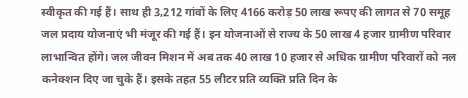स्वीकृत की गई हैं। साथ ही 3,212 गांवों के लिए 4166 करोड़ 50 लाख रूपए की लागत से 70 समूह जल प्रदाय योजनाएं भी मंजूर की गई हैं। इन योजनाओं से राज्य के 50 लाख 4 हजार ग्रामीण परिवार लाभान्वित होंगे। जल जीवन मिशन में अब तक 40 लाख 10 हजार से अधिक ग्रामीण परिवारों को नल कनेक्शन दिए जा चुके हैं। इसके तहत 55 लीटर प्रति व्यक्ति प्रति दिन के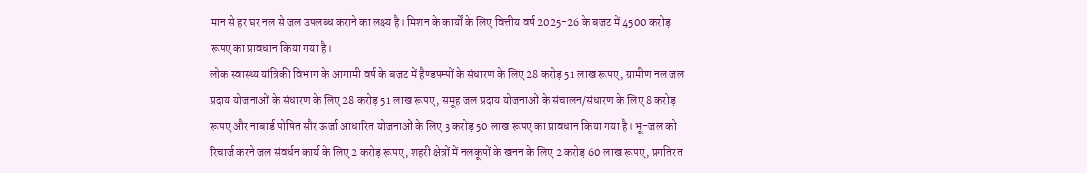मान से हर घर नल से जल उपलब्ध कराने का लक्ष्य है। मिशन के कार्यों के लिए वित्तीय वर्ष 2025-26 के बजट में 4500 करोड़ रूपए का प्रावधान किया गया है।
लोक स्वास्थ्य यांत्रिकी विभाग के आगामी वर्ष के बजट में हैण्डपम्पों के संधारण के लिए 28 करोड़ 51 लाख रूपए, ग्रामीण नल जल प्रदाय योजनाओं के संधारण के लिए 28 करोड़ 51 लाख रूपए, समूह जल प्रदाय योजनाओं के संचालन/संधारण के लिए 8 करोड़ रूपए और नाबार्ड पोषित सौर ऊर्जा आधारित योजनाओं के लिए 3 करोड़ 50 लाख रूपए का प्रावधान किया गया है। भू-जल को रिचार्ज करने जल संवर्धन कार्य के लिए 2 करोड़ रूपए, शहरी क्षेत्रों में नलकूपों के खनन के लिए 2 करोड़ 60 लाख रूपए, प्रगतिरत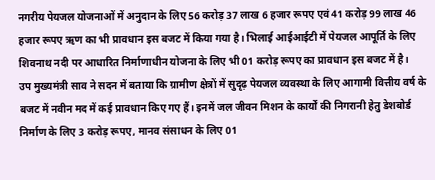नगरीय पेयजल योजनाओं में अनुदान के लिए 56 करोड़ 37 लाख 6 हजार रूपए एवं 41 करोड़ 99 लाख 46 हजार रूपए ऋण का भी प्रावधान इस बजट में किया गया है। भिलाई आईआईटी में पेयजल आपूर्ति के लिए शिवनाथ नदी पर आधारित निर्माणाधीन योजना के लिए भी 01 करोड़ रूपए का प्रावधान इस बजट में है।
उप मुख्यमंत्री साव ने सदन में बताया कि ग्रामीण क्षेत्रों में सुदृढ़ पेयजल व्यवस्था के लिए आगामी वित्तीय वर्ष के बजट में नवीन मद में कई प्रावधान किए गए हैं। इनमें जल जीवन मिशन के कार्यों की निगरानी हेतु डेशबोर्ड निर्माण के लिए 3 करोड़ रूपए, मानव संसाधन के लिए 01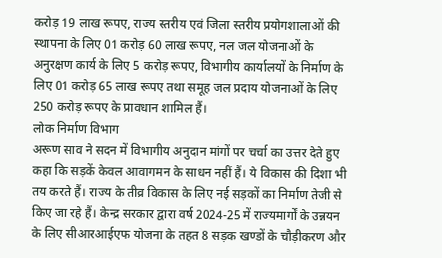करोड़ 19 लाख रूपए, राज्य स्तरीय एवं जिला स्तरीय प्रयोगशालाओं की स्थापना के लिए 01 करोड़ 60 लाख रूपए, नल जल योजनाओं के अनुरक्षण कार्य के लिए 5 करोड़ रूपए, विभागीय कार्यालयों के निर्माण के लिए 01 करोड़ 65 लाख रूपए तथा समूह जल प्रदाय योजनाओं के लिए 250 करोड़ रूपए के प्रावधान शामिल हैं।
लोक निर्माण विभाग
अरूण साव ने सदन में विभागीय अनुदान मांगों पर चर्चा का उत्तर देते हुए कहा कि सड़कें केवल आवागमन के साधन नहीं हैं। ये विकास की दिशा भी तय करते हैं। राज्य के तीव्र विकास के लिए नई सड़कों का निर्माण तेजी से किए जा रहे हैं। केन्द्र सरकार द्वारा वर्ष 2024-25 में राज्यमार्गों के उन्नयन के लिए सीआरआईएफ योजना के तहत 8 सड़क खण्डों के चौड़ीकरण और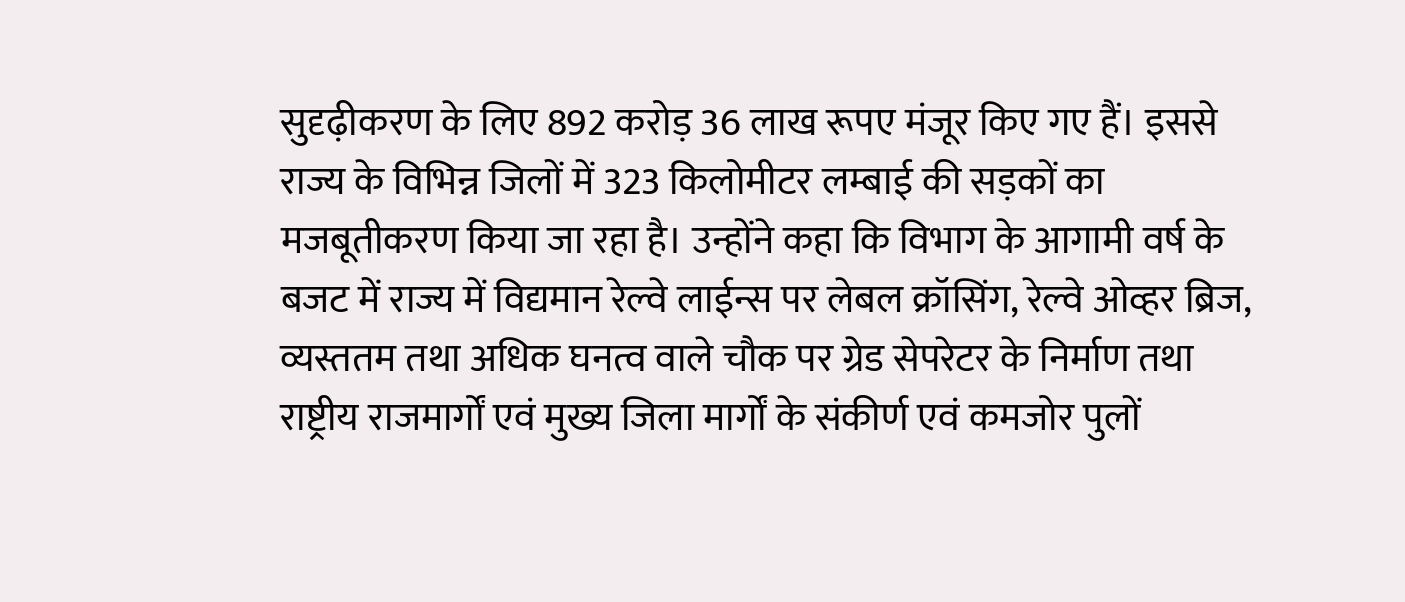सुदृढ़ीकरण के लिए 892 करोड़ 36 लाख रूपए मंजूर किए गए हैं। इससे राज्य के विभिन्न जिलों में 323 किलोमीटर लम्बाई की सड़कों का मजबूतीकरण किया जा रहा है। उन्होंने कहा कि विभाग के आगामी वर्ष के बजट में राज्य में विद्यमान रेल्वे लाईन्स पर लेबल क्रॉसिंग, रेल्वे ओव्हर ब्रिज, व्यस्ततम तथा अधिक घनत्व वाले चौक पर ग्रेड सेपरेटर के निर्माण तथा राष्ट्रीय राजमार्गों एवं मुख्य जिला मार्गों के संकीर्ण एवं कमजोर पुलों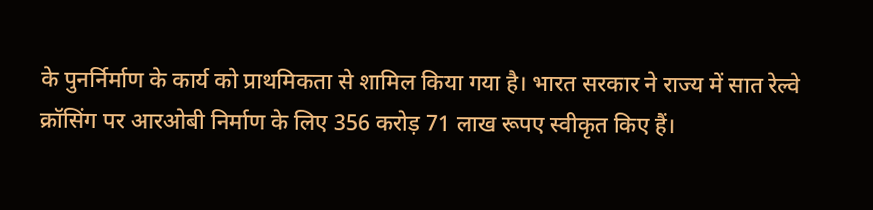के पुनर्निर्माण के कार्य को प्राथमिकता से शामिल किया गया है। भारत सरकार ने राज्य में सात रेल्वे क्रॉसिंग पर आरओबी निर्माण के लिए 356 करोड़ 71 लाख रूपए स्वीकृत किए हैं।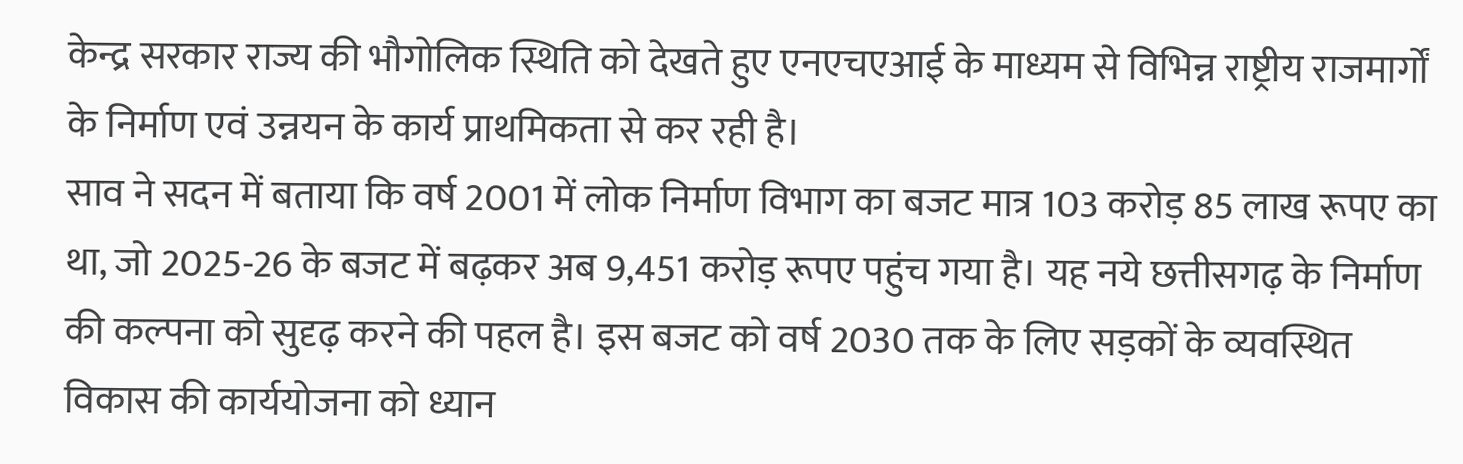केन्द्र सरकार राज्य की भौगोलिक स्थिति को देखते हुए एनएचएआई के माध्यम से विभिन्न राष्ट्रीय राजमार्गों के निर्माण एवं उन्नयन के कार्य प्राथमिकता से कर रही है।
साव ने सदन में बताया कि वर्ष 2001 में लोक निर्माण विभाग का बजट मात्र 103 करोड़ 85 लाख रूपए का था, जो 2025-26 के बजट में बढ़कर अब 9,451 करोड़ रूपए पहुंच गया है। यह नये छत्तीसगढ़ के निर्माण की कल्पना को सुदृढ़ करने की पहल है। इस बजट को वर्ष 2030 तक के लिए सड़कों के व्यवस्थित विकास की कार्ययोजना को ध्यान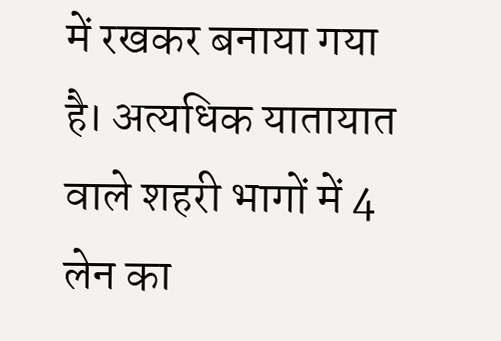में रखकर बनाया गया है। अत्यधिक यातायात वाले शहरी भागों में 4 लेन का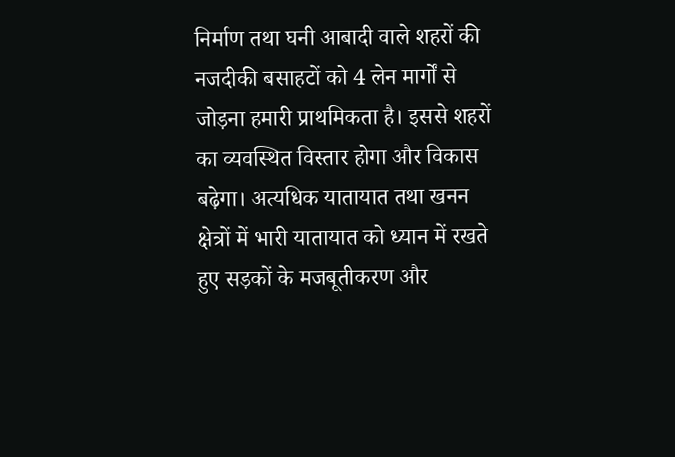निर्माण तथा घनी आबादी वाले शहरों की नजदीकी बसाहटों को 4 लेन मार्गों से जोड़ना हमारी प्राथमिकता है। इससे शहरों का व्यवस्थित विस्तार होगा और विकास बढ़ेगा। अत्यधिक यातायात तथा खनन क्षेत्रों में भारी यातायात को ध्यान में रखते हुए सड़कों के मजबूतीकरण और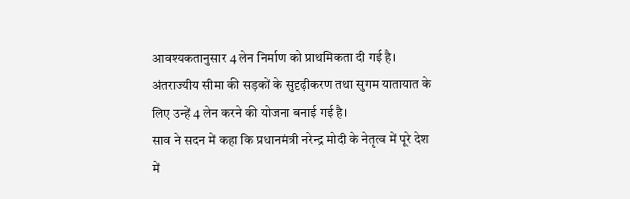आवश्यकतानुसार 4 लेन निर्माण को प्राथमिकता दी गई है। अंतराज्यीय सीमा की सड़कों के सुदृढ़ीकरण तथा सुगम यातायात के लिए उन्हें 4 लेन करने की योजना बनाई गई है।
साव ने सदन में कहा कि प्रधानमंत्री नरेन्द्र मोदी के नेतृत्व में पूरे देश में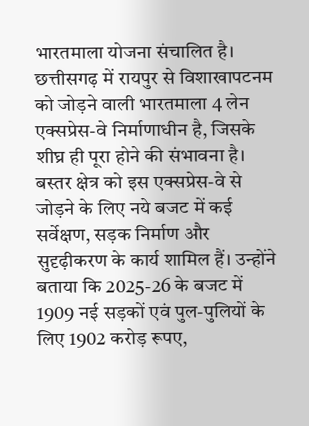भारतमाला योजना संचालित है। छत्तीसगढ़ में रायपुर से विशाखापटनम को जोड़ने वाली भारतमाला 4 लेन एक्सप्रेस-वे निर्माणाधीन है, जिसके शीघ्र ही पूरा होने की संभावना है। बस्तर क्षेत्र को इस एक्सप्रेस-वे से जोड़ने के लिए नये बजट में कई सर्वेक्षण, सड़क निर्माण और सुदृढ़ीकरण के कार्य शामिल हैं। उन्होंने बताया कि 2025-26 के बजट में 1909 नई सड़कों एवं पुल-पुलियों के लिए 1902 करोड़ रूपए,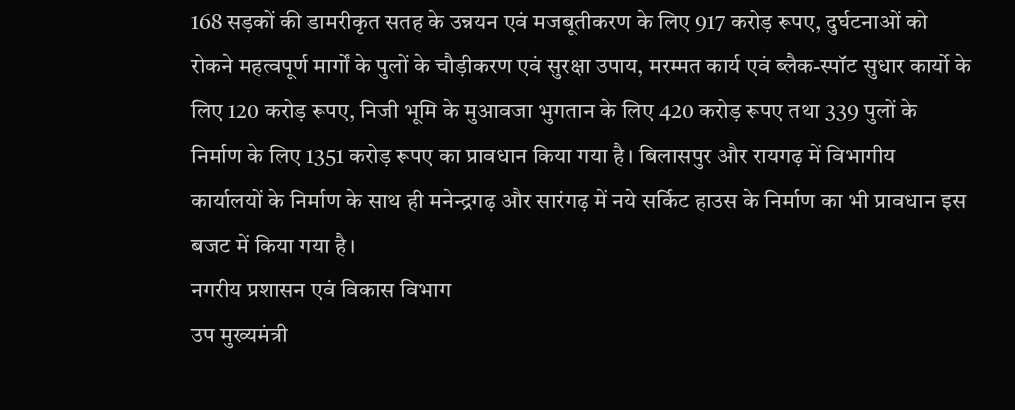168 सड़कों की डामरीकृत सतह के उन्नयन एवं मजबूतीकरण के लिए 917 करोड़ रूपए, दुर्घटनाओं को रोकने महत्वपूर्ण मार्गों के पुलों के चौड़ीकरण एवं सुरक्षा उपाय, मरम्मत कार्य एवं ब्लैक-स्पॉट सुधार कार्यो के लिए 120 करोड़ रूपए, निजी भूमि के मुआवजा भुगतान के लिए 420 करोड़ रूपए तथा 339 पुलों के निर्माण के लिए 1351 करोड़ रूपए का प्रावधान किया गया है। बिलासपुर और रायगढ़ में विभागीय कार्यालयों के निर्माण के साथ ही मनेन्द्रगढ़ और सारंगढ़ में नये सर्किट हाउस के निर्माण का भी प्रावधान इस बजट में किया गया है।
नगरीय प्रशासन एवं विकास विभाग
उप मुख्यमंत्री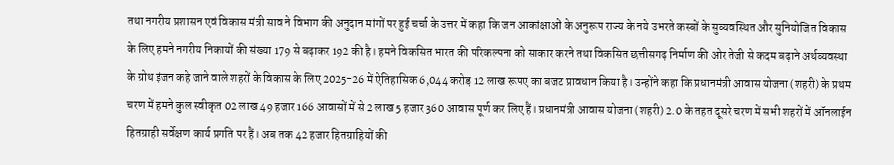तथा नगरीय प्रशासन एवं विकास मंत्री साव ने विभाग की अनुदान मांगों पर हुई चर्चा के उत्तर में कहा कि जन आकांक्षाओं के अनुरूप राज्य के नये उभरते कस्बों के सुव्यवस्थित और सुनियोजित विकास के लिए हमने नगरीय निकायों की संख्या 179 से बढ़ाकर 192 की है। हमने विकसित भारत की परिकल्पना को साकार करने तथा विकसित छत्तीसगढ़ निर्माण की ओर तेजी से कदम बढ़ाने अर्थव्यवस्था के ग्रोथ इंजन कहे जाने वाले शहरों के विकास के लिए 2025-26 में ऐतिहासिक 6,044 करोड़ 12 लाख रूपए का बजट प्रावधान किया है। उन्होंने कहा कि प्रधानमंत्री आवास योजना (शहरी) के प्रथम चरण में हमने कुल स्वीकृत 02 लाख 49 हजार 166 आवासों में से 2 लाख 5 हजार 360 आवास पूर्ण कर लिए हैं। प्रधानमंत्री आवास योजना (शहरी) 2.0 के तहत दूसरे चरण में सभी शहरों में ऑनलाईन हितग्राही सर्वेक्षण कार्य प्रगति पर हैं। अब तक 42 हजार हितग्राहियों की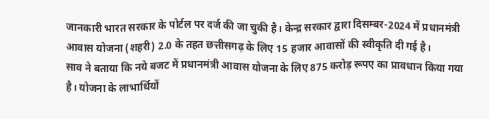जानकारी भारत सरकार के पोर्टल पर दर्ज की जा चुकी है। केन्द्र सरकार द्वारा दिसम्बर-2024 में प्रधानमंत्री आवास योजना (शहरी) 2.0 के तहत छत्तीसगढ़ के लिए 15 हजार आवासों की स्वीकृति दी गई है।
साव ने बताया कि नये बजट में प्रधानमंत्री आवास योजना के लिए 875 करोड़ रूपए का प्रावधान किया गया है। योजना के लाभार्थियों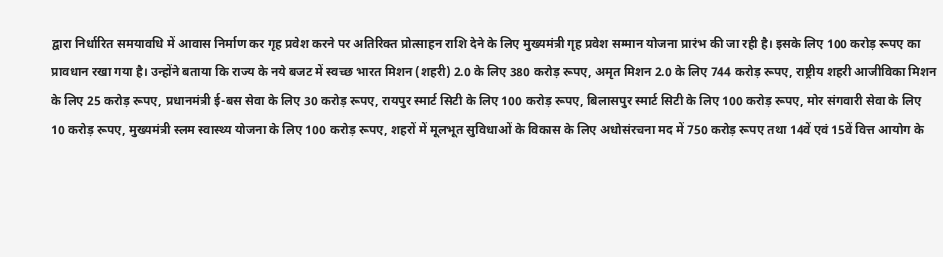द्वारा निर्धारित समयावधि में आवास निर्माण कर गृह प्रवेश करने पर अतिरिक्त प्रोत्साहन राशि देने के लिए मुख्यमंत्री गृह प्रवेश सम्मान योजना प्रारंभ की जा रही है। इसके लिए 100 करोड़ रूपए का प्रावधान रखा गया है। उन्होंने बताया कि राज्य के नये बजट में स्वच्छ भारत मिशन (शहरी) 2.0 के लिए 380 करोड़ रूपए, अमृत मिशन 2.0 के लिए 744 करोड़ रूपए, राष्ट्रीय शहरी आजीविका मिशन के लिए 25 करोड़ रूपए, प्रधानमंत्री ई-बस सेवा के लिए 30 करोड़ रूपए, रायपुर स्मार्ट सिटी के लिए 100 करोड़ रूपए, बिलासपुर स्मार्ट सिटी के लिए 100 करोड़ रूपए, मोर संगवारी सेवा के लिए 10 करोड़ रूपए, मुख्यमंत्री स्लम स्वास्थ्य योजना के लिए 100 करोड़ रूपए, शहरों में मूलभूत सुविधाओं के विकास के लिए अधोसंरचना मद में 750 करोड़ रूपए तथा 14वें एवं 15वें वित्त आयोग के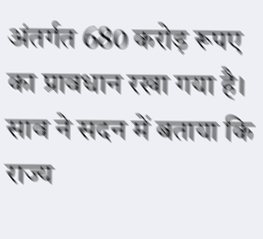अंतर्गत 680 करोड़ रूपए का प्रावधान रखा गया है।
साव ने सदन में बताया कि राज्य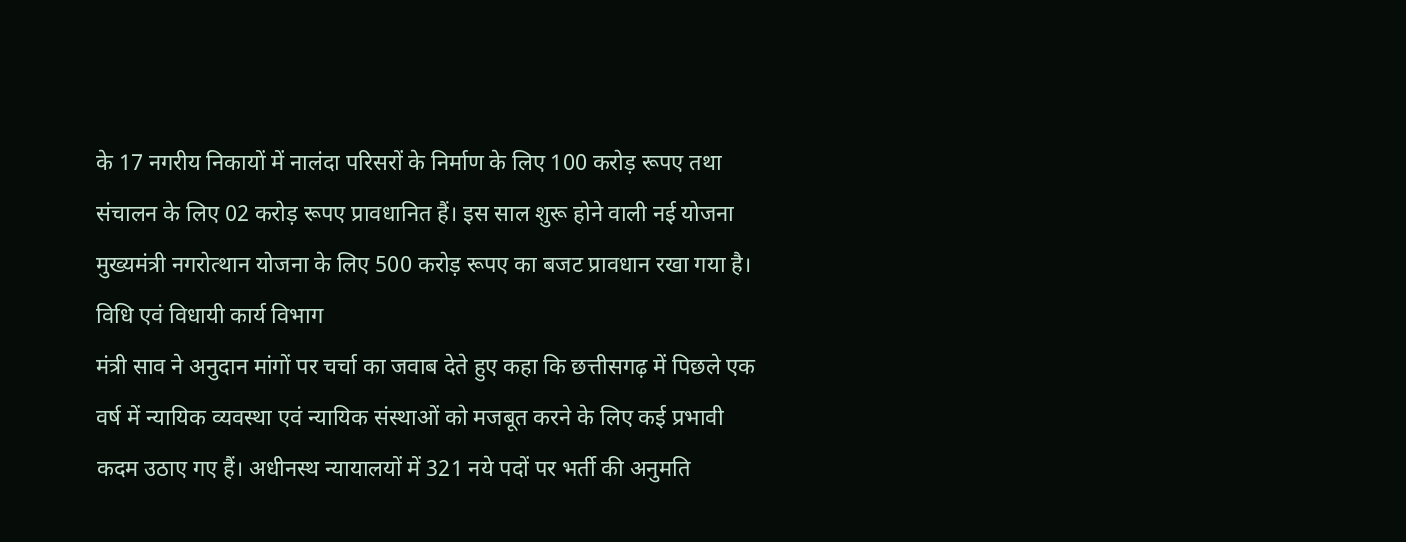के 17 नगरीय निकायों में नालंदा परिसरों के निर्माण के लिए 100 करोड़ रूपए तथा संचालन के लिए 02 करोड़ रूपए प्रावधानित हैं। इस साल शुरू होने वाली नई योजना मुख्यमंत्री नगरोत्थान योजना के लिए 500 करोड़ रूपए का बजट प्रावधान रखा गया है।
विधि एवं विधायी कार्य विभाग
मंत्री साव ने अनुदान मांगों पर चर्चा का जवाब देते हुए कहा कि छत्तीसगढ़ में पिछले एक वर्ष में न्यायिक व्यवस्था एवं न्यायिक संस्थाओं को मजबूत करने के लिए कई प्रभावी कदम उठाए गए हैं। अधीनस्थ न्यायालयों में 321 नये पदों पर भर्ती की अनुमति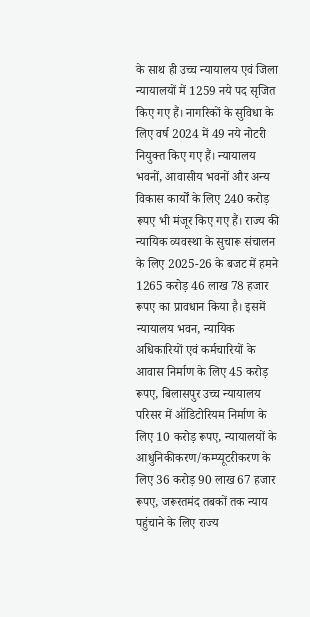के साथ ही उच्च न्यायालय एवं जिला न्यायालयों में 1259 नये पद सृजित किए गए हैं। नागरिकों के सुविधा के लिए वर्ष 2024 में 49 नये नोटरी नियुक्त किए गए हैं। न्यायालय भवनों, आवासीय भवनों और अन्य विकास कार्यों के लिए 240 करोड़ रूपए भी मंजूर किए गए हैं। राज्य की न्यायिक व्यवस्था के सुचारू संचालन के लिए 2025-26 के बजट में हमने 1265 करोड़ 46 लाख 78 हजार रूपए का प्रावधान किया है। इसमें न्यायालय भवन, न्यायिक अधिकारियों एवं कर्मचारियों के आवास निर्माण के लिए 45 करोड़ रूपए, बिलासपुर उच्च न्यायालय परिसर में ऑडिटोरियम निर्माण के लिए 10 करोड़ रूपए, न्यायालयों के आधुनिकीकरण/कम्प्यूटरीकरण के लिए 36 करोड़ 90 लाख 67 हजार रूपए, जरूरतमंद तबकों तक न्याय पहुंचाने के लिए राज्य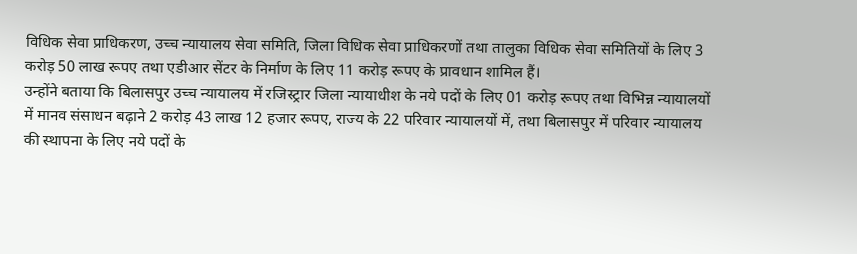विधिक सेवा प्राधिकरण, उच्च न्यायालय सेवा समिति, जिला विधिक सेवा प्राधिकरणों तथा तालुका विधिक सेवा समितियों के लिए 3 करोड़ 50 लाख रूपए तथा एडीआर सेंटर के निर्माण के लिए 11 करोड़ रूपए के प्रावधान शामिल हैं।
उन्होंने बताया कि बिलासपुर उच्च न्यायालय में रजिस्ट्रार जिला न्यायाधीश के नये पदों के लिए 01 करोड़ रूपए तथा विभिन्न न्यायालयों में मानव संसाधन बढ़ाने 2 करोड़ 43 लाख 12 हजार रूपए, राज्य के 22 परिवार न्यायालयों में, तथा बिलासपुर में परिवार न्यायालय की स्थापना के लिए नये पदों के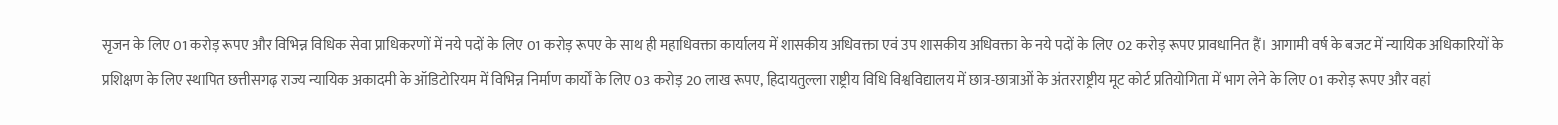सृजन के लिए 01 करोड़ रूपए और विभिन्न विधिक सेवा प्राधिकरणों में नये पदों के लिए 01 करोड़ रूपए के साथ ही महाधिवक्ता कार्यालय में शासकीय अधिवक्ता एवं उप शासकीय अधिवक्ता के नये पदों के लिए 02 करोड़ रूपए प्रावधानित हैं। आगामी वर्ष के बजट में न्यायिक अधिकारियों के प्रशिक्षण के लिए स्थापित छत्तीसगढ़ राज्य न्यायिक अकादमी के ऑडिटोरियम में विभिन्न निर्माण कार्यों के लिए 03 करोड़ 20 लाख रूपए, हिदायतुल्ला राष्ट्रीय विधि विश्वविद्यालय में छात्र-छात्राओं के अंतरराष्ट्रीय मूट कोर्ट प्रतियोगिता में भाग लेने के लिए 01 करोड़ रूपए और वहां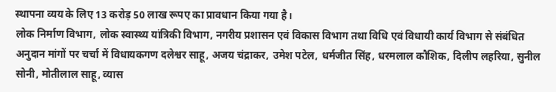स्थापना व्यय के लिए 13 करोड़ 50 लाख रूपए का प्रावधान किया गया है।
लोक निर्माण विभाग, लोक स्वास्थ्य यांत्रिकी विभाग, नगरीय प्रशासन एवं विकास विभाग तथा विधि एवं विधायी कार्य विभाग से संबंधित अनुदान मांगों पर चर्चा में विधायकगण दलेश्वर साहू, अजय चंद्राकर, उमेश पटेल, धर्मजीत सिंह, धरमलाल कौशिक, दिलीप लहरिया, सुनील सोनी, मोतीलाल साहू, व्यास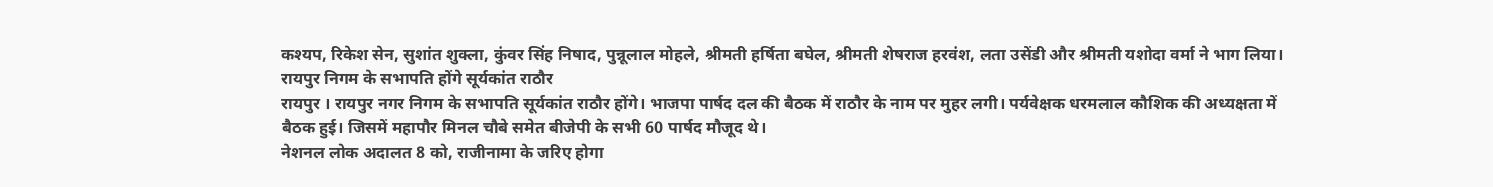कश्यप, रिकेश सेन, सुशांत शुक्ला, कुंवर सिंह निषाद, पुन्नूलाल मोहले, श्रीमती हर्षिता बघेल, श्रीमती शेषराज हरवंश, लता उसेंडी और श्रीमती यशोदा वर्मा ने भाग लिया।
रायपुर निगम के सभापति होंगे सूर्यकांत राठौर
रायपुर । रायपुर नगर निगम के सभापति सूर्यकांत राठौर होंगे। भाजपा पार्षद दल की बैठक में राठौर के नाम पर मुहर लगी। पर्यवेक्षक धरमलाल कौशिक की अध्यक्षता में बैठक हुई। जिसमें महापौर मिनल चौबे समेत बीजेपी के सभी 60 पार्षद मौजूद थे।
नेशनल लोक अदालत 8 को, राजीनामा के जरिए होगा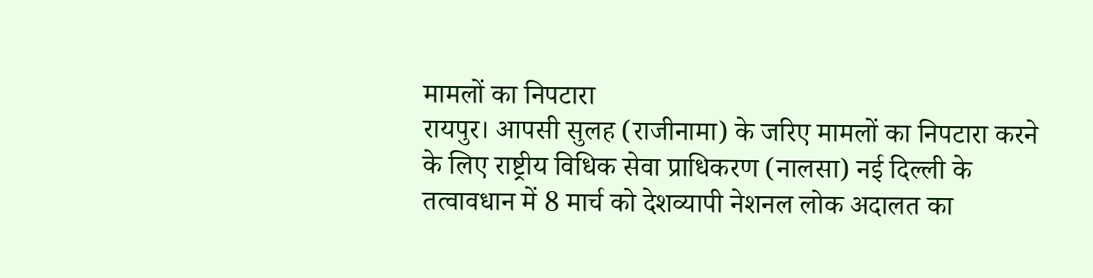मामलों का निपटारा
रायपुर। आपसी सुलह (राजीनामा) के जरिए मामलों का निपटारा करने के लिए राष्ट्रीय विधिक सेवा प्राधिकरण (नालसा) नई दिल्ली के तत्वावधान में 8 मार्च को देशव्यापी नेशनल लोक अदालत का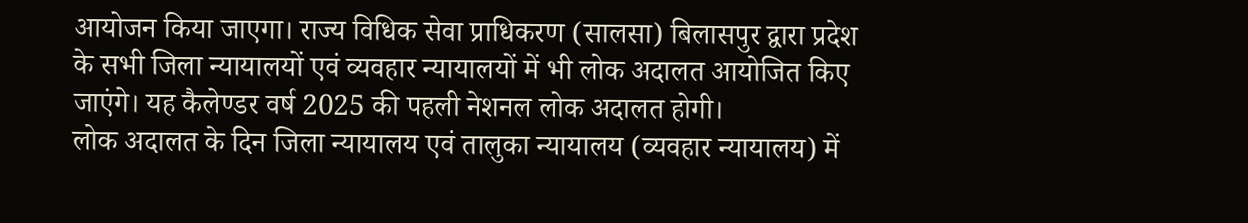आयोजन किया जाएगा। राज्य विधिक सेवा प्राधिकरण (सालसा) बिलासपुर द्वारा प्रदेश के सभी जिला न्यायालयों एवं व्यवहार न्यायालयों में भी लोक अदालत आयोजित किए जाएंगे। यह कैलेण्डर वर्ष 2025 की पहली नेशनल लोक अदालत होगी।
लोक अदालत के दिन जिला न्यायालय एवं तालुका न्यायालय (व्यवहार न्यायालय) में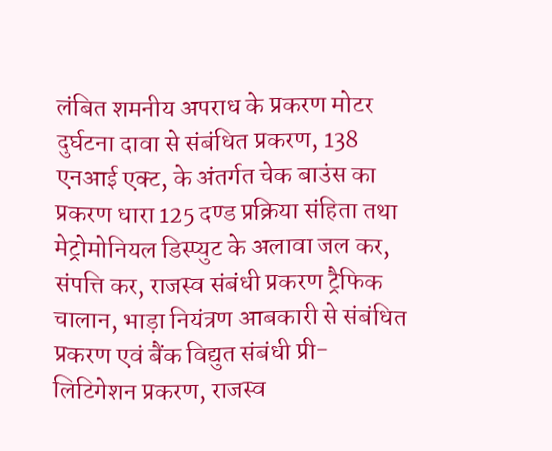लंबित शमनीय अपराध के प्रकरण मोटर दुर्घटना दावा से संबंधित प्रकरण, 138 एनआई एक्ट, के अंतर्गत चेक बाउंस का प्रकरण धारा 125 दण्ड प्रक्रिया संहिता तथा मेट्रोमोनियल डिस्प्युट के अलावा जल कर, संपत्ति कर, राजस्व संबंधी प्रकरण ट्रैफिक चालान, भाड़ा नियंत्रण आबकारी से संबंधित प्रकरण एवं बैंक विद्युत संबंधी प्री-लिटिगेशन प्रकरण, राजस्व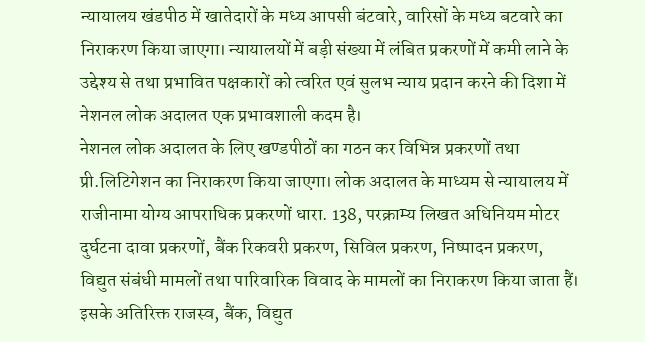न्यायालय खंडपीठ में खातेदारों के मध्य आपसी बंटवारे, वारिसों के मध्य बटवारे का निराकरण किया जाएगा। न्यायालयों में बड़ी संख्या में लंबित प्रकरणों में कमी लाने के उद्देश्य से तथा प्रभावित पक्षकारों को त्वरित एवं सुलभ न्याय प्रदान करने की दिशा में नेशनल लोक अदालत एक प्रभावशाली कदम है।
नेशनल लोक अदालत के लिए खण्डपीठों का गठन कर विभिन्न प्रकरणों तथा प्री.लिटिगेशन का निराकरण किया जाएगा। लोक अदालत के माध्यम से न्यायालय में राजीनामा योग्य आपराधिक प्रकरणों धारा. 138, परक्राम्य लिखत अधिनियम मोटर दुर्घटना दावा प्रकरणों, बैंक रिकवरी प्रकरण, सिविल प्रकरण, निष्पादन प्रकरण, विद्युत संबंधी मामलों तथा पारिवारिक विवाद के मामलों का निराकरण किया जाता हैं। इसके अतिरिक्त राजस्व, बैंक, विद्युत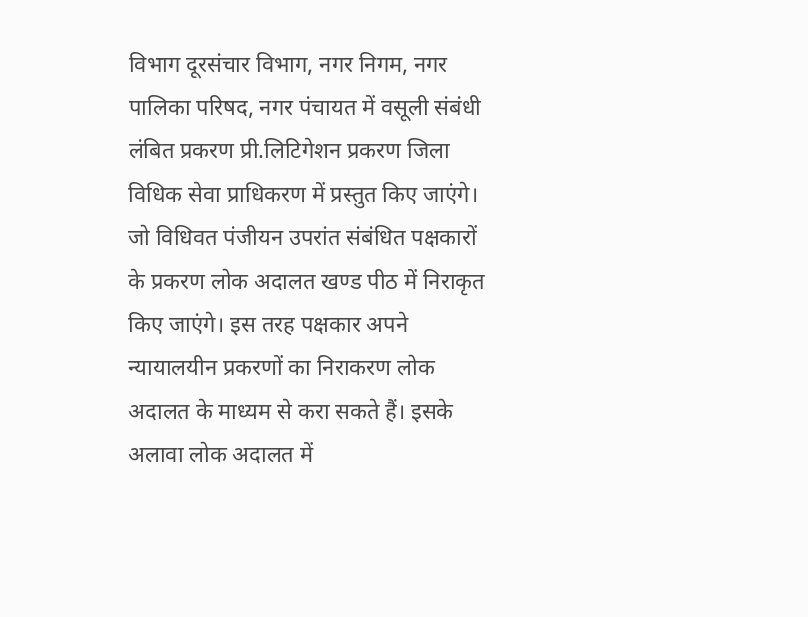विभाग दूरसंचार विभाग, नगर निगम, नगर पालिका परिषद, नगर पंचायत में वसूली संबंधी लंबित प्रकरण प्री.लिटिगेशन प्रकरण जिला विधिक सेवा प्राधिकरण में प्रस्तुत किए जाएंगे। जो विधिवत पंजीयन उपरांत संबंधित पक्षकारों के प्रकरण लोक अदालत खण्ड पीठ में निराकृत किए जाएंगे। इस तरह पक्षकार अपने न्यायालयीन प्रकरणों का निराकरण लोक अदालत के माध्यम से करा सकते हैं। इसके अलावा लोक अदालत में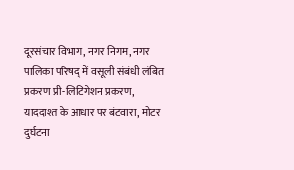दूरसंचार विभाग, नगर निगम, नगर पालिका परिषद् में वसूली संबंधी लंबित प्रकरण प्री-लिटिगेशन प्रकरण, याददाश्त के आधार पर बंटवारा, मोटर दुर्घटना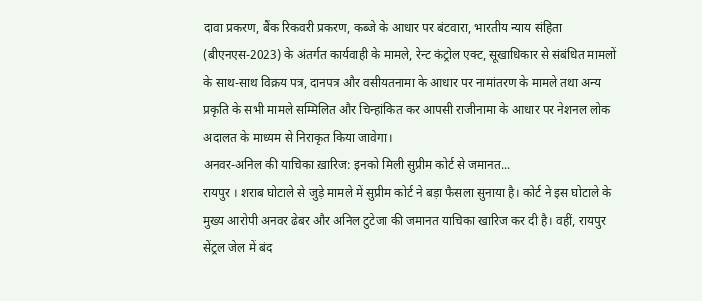दावा प्रकरण, बैंक रिकवरी प्रकरण, कब्जे के आधार पर बंटवारा, भारतीय न्याय संहिता (बीएनएस-2023) के अंतर्गत कार्यवाही के मामले, रेन्ट कंट्रोल एक्ट, सूखाधिकार से संबंधित मामलों के साथ-साथ विक्रय पत्र, दानपत्र और वसीयतनामा के आधार पर नामांतरण के मामले तथा अन्य प्रकृति के सभी मामले सम्मिलित और चिन्हांकित कर आपसी राजीनामा के आधार पर नेशनल लोक अदालत के माध्यम से निराकृत किया जावेगा।
अनवर-अनिल की याचिका ख़ारिज: इनको मिली सुप्रीम कोर्ट से जमानत...
रायपुर । शराब घोटाले से जुड़े मामले में सुप्रीम कोर्ट ने बड़ा फैसला सुनाया है। कोर्ट ने इस घोटाले के मुख्य आरोपी अनवर ढेबर और अनिल टुटेजा की जमानत याचिका खारिज कर दी है। वहीं, रायपुर सेंट्रल जेल में बंद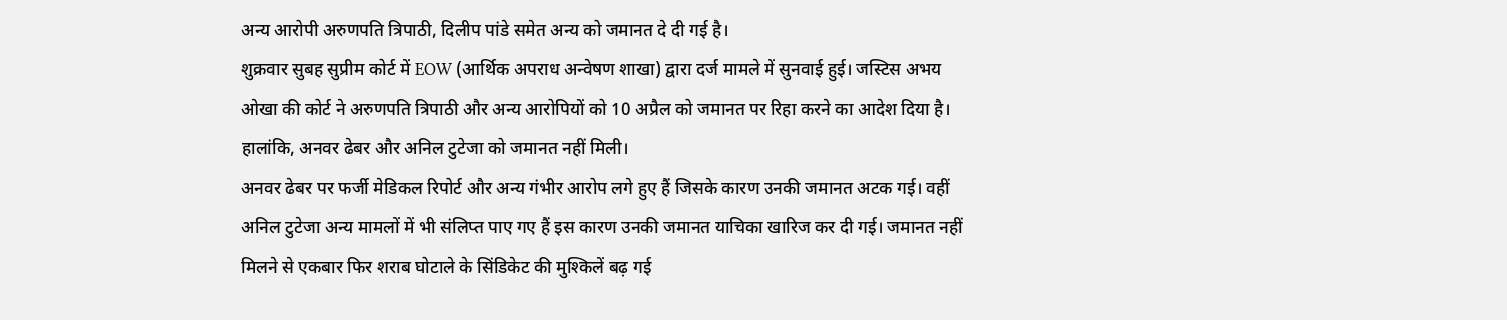अन्य आरोपी अरुणपति त्रिपाठी, दिलीप पांडे समेत अन्य को जमानत दे दी गई है।
शुक्रवार सुबह सुप्रीम कोर्ट में EOW (आर्थिक अपराध अन्वेषण शाखा) द्वारा दर्ज मामले में सुनवाई हुई। जस्टिस अभय ओखा की कोर्ट ने अरुणपति त्रिपाठी और अन्य आरोपियों को 10 अप्रैल को जमानत पर रिहा करने का आदेश दिया है। हालांकि, अनवर ढेबर और अनिल टुटेजा को जमानत नहीं मिली।
अनवर ढेबर पर फर्जी मेडिकल रिपोर्ट और अन्य गंभीर आरोप लगे हुए हैं जिसके कारण उनकी जमानत अटक गई। वहीं अनिल टुटेजा अन्य मामलों में भी संलिप्त पाए गए हैं इस कारण उनकी जमानत याचिका खारिज कर दी गई। जमानत नहीं मिलने से एकबार फिर शराब घोटाले के सिंडिकेट की मुश्किलें बढ़ गई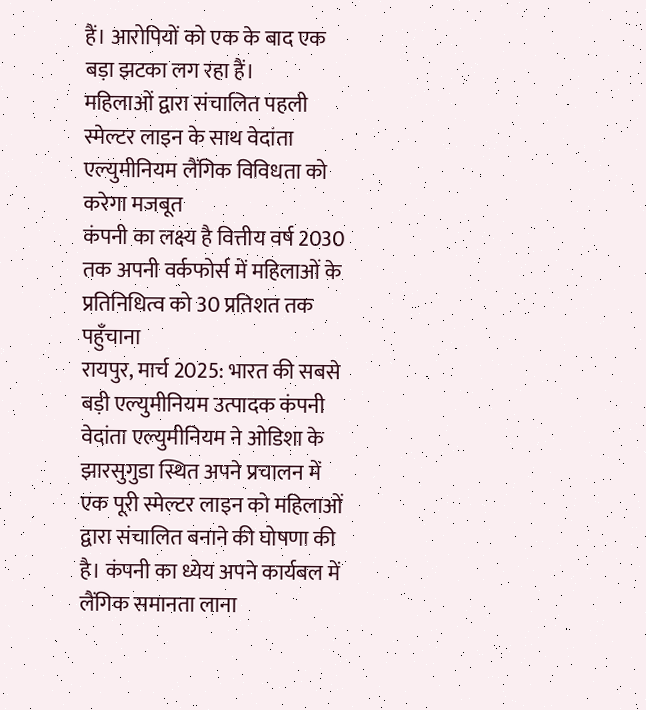हैं। आरोपियों को एक के बाद एक बड़ा झटका लग रहा हैं।
महिलाओं द्वारा संचालित पहली स्मेल्टर लाइन के साथ वेदांता एल्युमीनियम लैंगिक विविधता को करेगा मजबूत
कंपनी का लक्ष्य है वित्तीय वर्ष 2030 तक अपनी वर्कफोर्स में महिलाओं के प्रतिनिधित्व को 30 प्रतिशत तक पहुँचाना
रायपुर, मार्च 2025: भारत की सबसे बड़ी एल्युमीनियम उत्पादक कंपनी वेदांता एल्युमीनियम ने ओडिशा के झारसुगुडा स्थित अपने प्रचालन में एक पूरी स्मेल्टर लाइन को महिलाओं द्वारा संचालित बनाने की घोषणा की है। कंपनी का ध्येय अपने कार्यबल में लैंगिक समानता लाना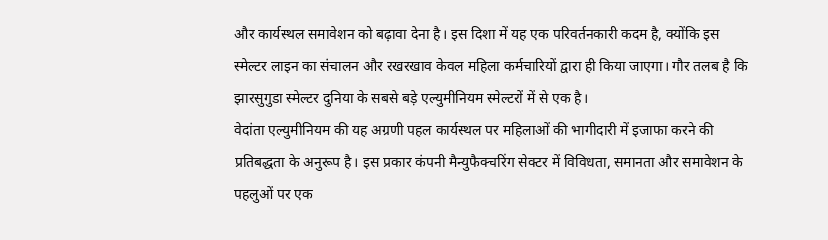और कार्यस्थल समावेशन को बढ़ावा देना है। इस दिशा में यह एक परिवर्तनकारी कदम है, क्योंकि इस स्मेल्टर लाइन का संचालन और रखरखाव केवल महिला कर्मचारियों द्वारा ही किया जाएगा। गौर तलब है कि झारसुगुडा स्मेल्टर दुनिया के सबसे बड़े एल्युमीनियम स्मेल्टरों में से एक है।
वेदांता एल्युमीनियम की यह अग्रणी पहल कार्यस्थल पर महिलाओं की भागीदारी में इजाफा करने की प्रतिबद्धता के अनुरूप है। इस प्रकार कंपनी मैन्युफैक्चरिंग सेक्टर में विविधता, समानता और समावेशन के पहलुओं पर एक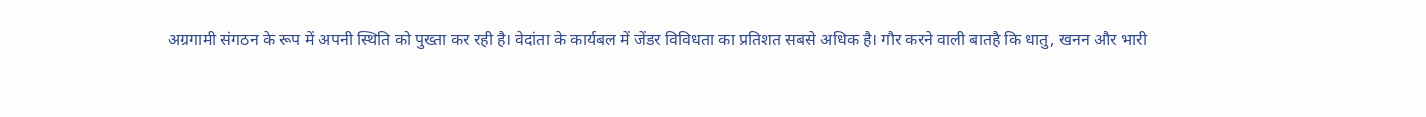अग्रगामी संगठन के रूप में अपनी स्थिति को पुख्ता कर रही है। वेदांता के कार्यबल में जेंडर विविधता का प्रतिशत सबसे अधिक है। गौर करने वाली बातहै कि धातु, खनन और भारी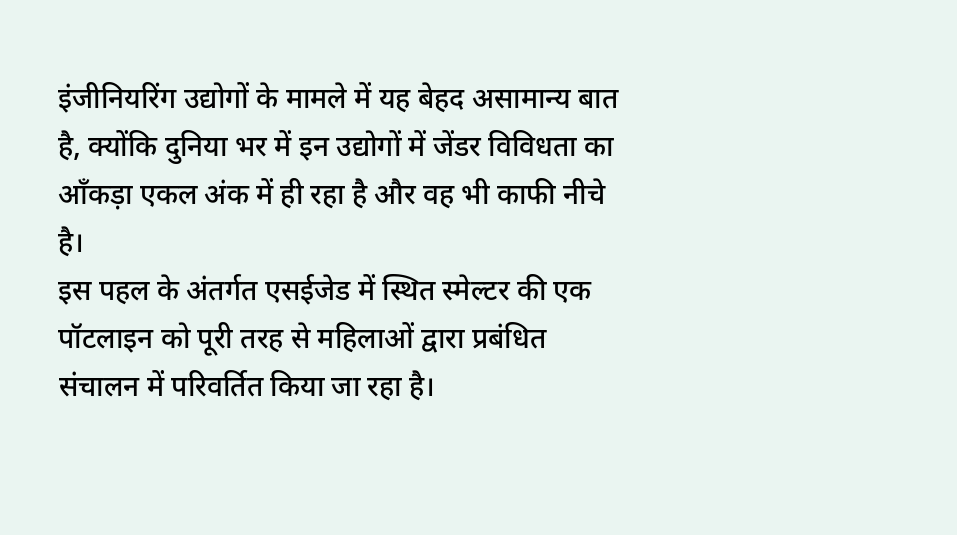इंजीनियरिंग उद्योगों के मामले में यह बेहद असामान्य बात है, क्योंकि दुनिया भर में इन उद्योगों में जेंडर विविधता का आँकड़ा एकल अंक में ही रहा है और वह भी काफी नीचे है।
इस पहल के अंतर्गत एसईजेड में स्थित स्मेल्टर की एक पॉटलाइन को पूरी तरह से महिलाओं द्वारा प्रबंधित संचालन में परिवर्तित किया जा रहा है।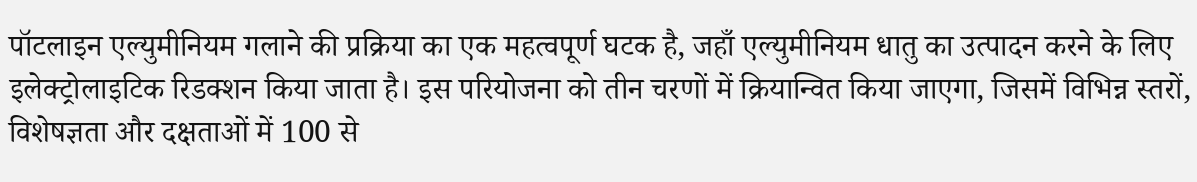पॉटलाइन एल्युमीनियम गलाने की प्रक्रिया का एक महत्वपूर्ण घटक है, जहाँ एल्युमीनियम धातु का उत्पादन करने के लिए इलेक्ट्रोलाइटिक रिडक्शन किया जाता है। इस परियोजना को तीन चरणों में क्रियान्वित किया जाएगा, जिसमें विभिन्न स्तरों, विशेषज्ञता और दक्षताओं में 100 से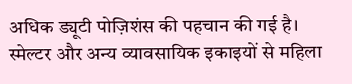अधिक ड्यूटी पोज़िशंस की पहचान की गई है। स्मेल्टर और अन्य व्यावसायिक इकाइयों से महिला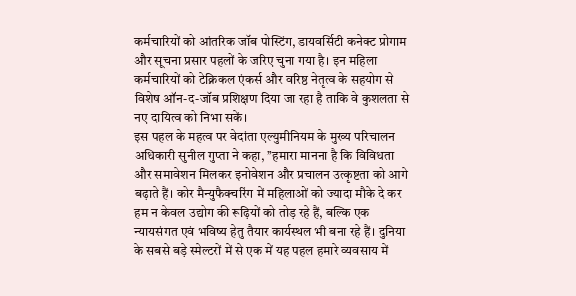कर्मचारियों को आंतरिक जॉब पोस्टिंग, डायवर्सिटी कनेक्ट प्रोगाम और सूचना प्रसार पहलों के जरिए चुना गया है। इन महिला कर्मचारियों को टेक्निकल एंकर्स और वरिष्ठ नेतृत्व के सहयोग से विशेष ऑन-द-जॉब प्रशिक्षण दिया जा रहा है ताकि वे कुशलता से नए दायित्व को निभा सकें।
इस पहल के महत्व पर वेदांता एल्युमीनियम के मुख्य परिचालन अधिकारी सुनील गुप्ता ने कहा, ’’हमारा मानना है कि विविधता और समावेशन मिलकर इनोवेशन और प्रचालन उत्कृष्टता को आगे बढ़ाते हैं। कोर मैन्युफैक्चरिंग में महिलाओं को ज्यादा मौके दे कर हम न केवल उद्योग की रूढ़ियों को तोड़ रहे हैं, बल्कि एक न्यायसंगत एवं भविष्य हेतु तैयार कार्यस्थल भी बना रहे हैं। दुनिया के सबसे बड़े स्मेल्टरों में से एक में यह पहल हमारे व्यवसाय में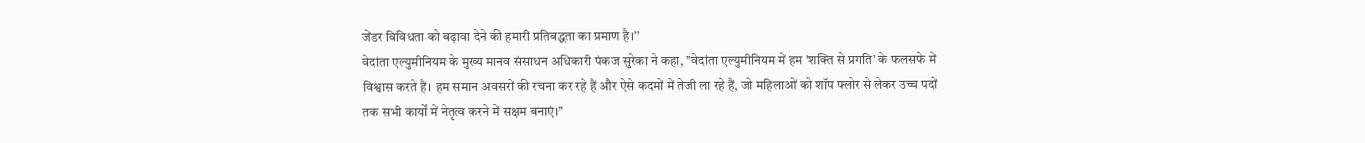जेंडर विविधता को बढ़ावा देने की हमारी प्रतिबद्धता का प्रमाण है।’’
वेदांता एल्युमीनियम के मुख्य मानव संसाधन अधिकारी पंकज सुरेका ने कहा, ’’वेदांता एल्युमीनियम में हम ’शक्ति से प्रगति’ के फलसफे में विश्वास करते हैं। हम समान अवसरों की रचना कर रहे हैं और ऐसे कदमों में तेजी ला रहे हैं, जो महिलाओं को शॉप फ्लोर से लेकर उच्च पदों तक सभी कार्यों में नेतृत्व करने में सक्षम बनाएं।’’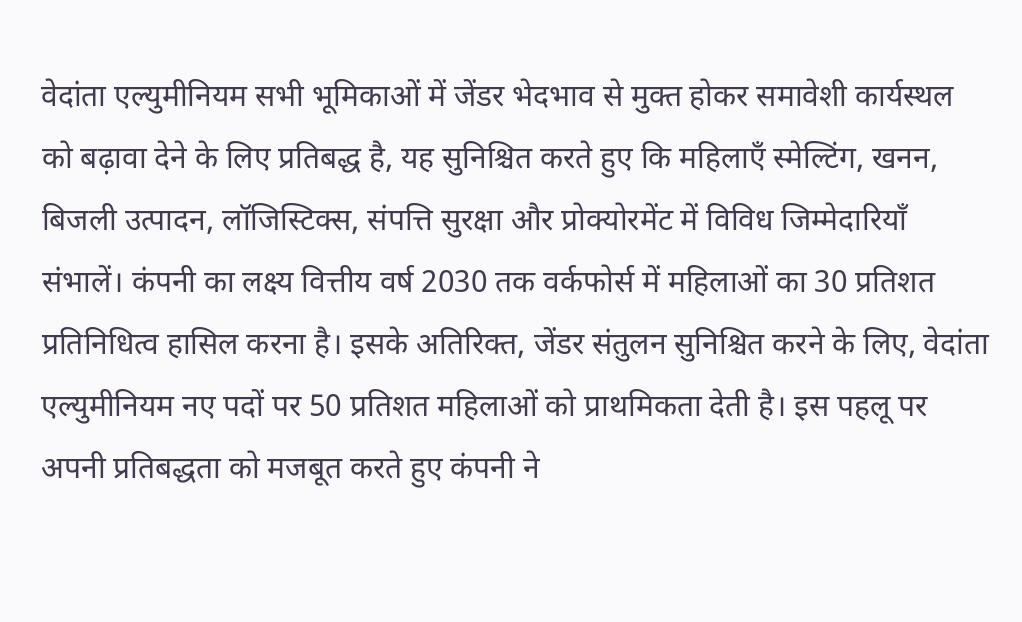वेदांता एल्युमीनियम सभी भूमिकाओं में जेंडर भेदभाव से मुक्त होकर समावेशी कार्यस्थल को बढ़ावा देने के लिए प्रतिबद्ध है, यह सुनिश्चित करते हुए कि महिलाएँ स्मेल्टिंग, खनन, बिजली उत्पादन, लॉजिस्टिक्स, संपत्ति सुरक्षा और प्रोक्योरमेंट में विविध जिम्मेदारियाँ संभालें। कंपनी का लक्ष्य वित्तीय वर्ष 2030 तक वर्कफोर्स में महिलाओं का 30 प्रतिशत प्रतिनिधित्व हासिल करना है। इसके अतिरिक्त, जेंडर संतुलन सुनिश्चित करने के लिए, वेदांता एल्युमीनियम नए पदों पर 50 प्रतिशत महिलाओं को प्राथमिकता देती है। इस पहलू पर अपनी प्रतिबद्धता को मजबूत करते हुए कंपनी ने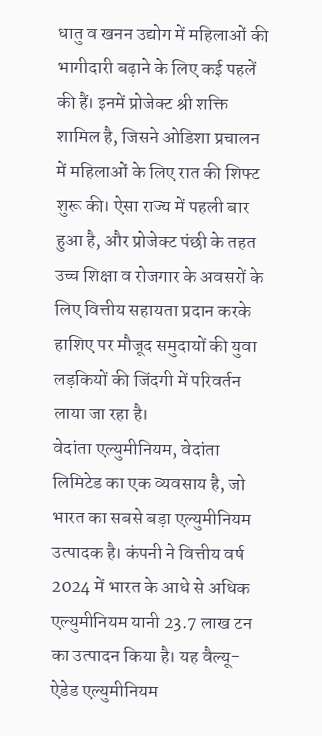धातु व खनन उद्योग में महिलाओं की भागीदारी बढ़ाने के लिए कई पहलें की हैं। इनमें प्रोजेक्ट श्री शक्ति शामिल है, जिसने ओडिशा प्रचालन में महिलाओं के लिए रात की शिफ्ट शुरू की। ऐसा राज्य में पहली बार हुआ है, और प्रोजेक्ट पंछी के तहत उच्च शिक्षा व रोजगार के अवसरों के लिए वित्तीय सहायता प्रदान करके हाशिए पर मौजूद समुदायों की युवा लड़कियों की जिंदगी में परिवर्तन लाया जा रहा है।
वेदांता एल्युमीनियम, वेदांता लिमिटेड का एक व्यवसाय है, जो भारत का सबसे बड़ा एल्युमीनियम उत्पादक है। कंपनी ने वित्तीय वर्ष 2024 में भारत के आधे से अधिक एल्युमीनियम यानी 23.7 लाख टन का उत्पादन किया है। यह वैल्यू-ऐडेड एल्युमीनियम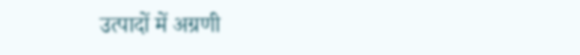उत्पादों में अग्रणी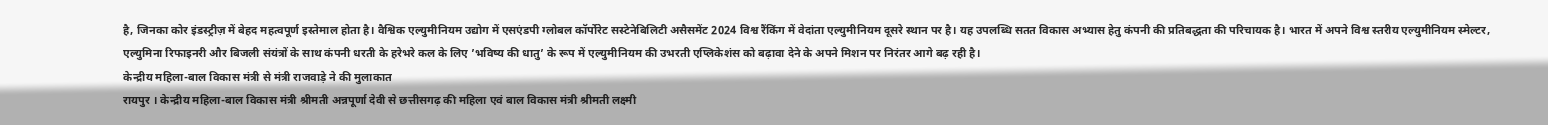है, जिनका कोर इंडस्ट्रीज़ में बेहद महत्वपूर्ण इस्तेमाल होता है। वैश्विक एल्युमीनियम उद्योग में एसएंडपी ग्लोबल कॉर्पोरेट सस्टेनेबिलिटी असैसमेंट 2024 विश्व रैंकिंग में वेदांता एल्युमीनियम दूसरे स्थान पर है। यह उपलब्धि सतत विकास अभ्यास हेतु कंपनी की प्रतिबद्धता की परिचायक है। भारत में अपने विश्व स्तरीय एल्युमीनियम स्मेल्टर, एल्युमिना रिफाइनरी और बिजली संयंत्रों के साथ कंपनी धरती के हरेभरे कल के लिए ’भविष्य की धातु’ के रूप में एल्युमीनियम की उभरती एप्लिकेशंस को बढ़ावा देने के अपने मिशन पर निरंतर आगे बढ़ रही है।
केन्द्रीय महिला-बाल विकास मंत्री से मंत्री राजवाड़े ने की मुलाकात
रायपुर । केन्द्रीय महिला-बाल विकास मंत्री श्रीमती अन्नपूर्णा देवी से छत्तीसगढ़ की महिला एवं बाल विकास मंत्री श्रीमती लक्ष्मी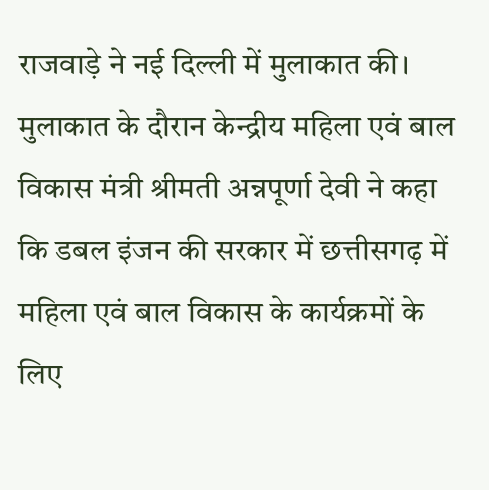राजवाड़े ने नई दिल्ली में मुलाकात की।
मुलाकात के दौरान केन्द्रीय महिला एवं बाल विकास मंत्री श्रीमती अन्नपूर्णा देवी ने कहा कि डबल इंजन की सरकार में छत्तीसगढ़ में महिला एवं बाल विकास के कार्यक्रमों के लिए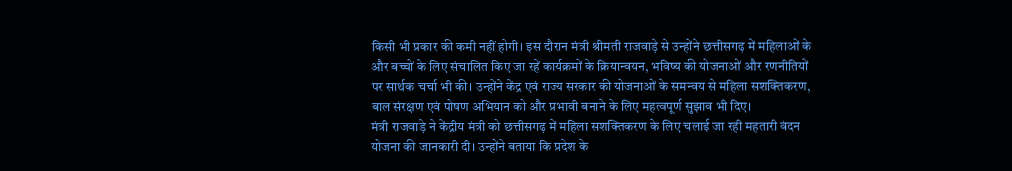किसी भी प्रकार की कमी नहीं होगी। इस दौरान मंत्री श्रीमती राजवाड़े से उन्होंने छत्तीसगढ़ में महिलाओं के और बच्चों के लिए संचालित किए जा रहें कार्यक्रमों के क्रियान्वयन, भविष्य की योजनाओं और रणनीतियों पर सार्थक चर्चा भी की। उन्होंने केंद्र एवं राज्य सरकार की योजनाओं के समन्वय से महिला सशक्तिकरण, बाल संरक्षण एवं पोषण अभियान को और प्रभावी बनाने के लिए महत्वपूर्ण सुझाव भी दिए।
मंत्री राजवाड़े ने केंद्रीय मंत्री को छत्तीसगढ़ में महिला सशक्तिकरण के लिए चलाई जा रही महतारी वंदन योजना की जानकारी दी। उन्होंने बताया कि प्रदेश के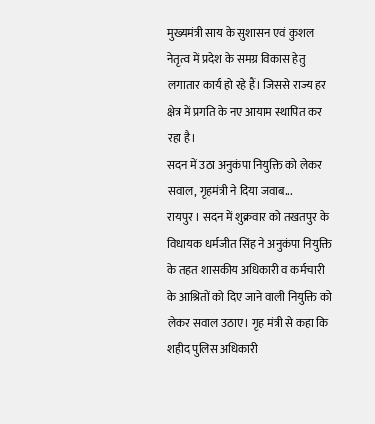मुख्यमंत्री साय के सुशासन एवं कुशल नेतृत्व में प्रदेश के समग्र विकास हेतु लगातार कार्य हो रहे हैं। जिससे राज्य हर क्षेत्र में प्रगति के नए आयाम स्थापित कर रहा है।
सदन में उठा अनुकंपा नियुक्ति को लेकर सवाल, गृहमंत्री ने दिया जवाब...
रायपुर । सदन में शुक्रवार को तखतपुर के विधायक धर्मजीत सिंह ने अनुकंपा नियुक्ति के तहत शासकीय अधिकारी व कर्मचारी के आश्रितों को दिए जाने वाली नियुक्ति को लेकर सवाल उठाए। गृह मंत्री से कहा कि शहीद पुलिस अधिकारी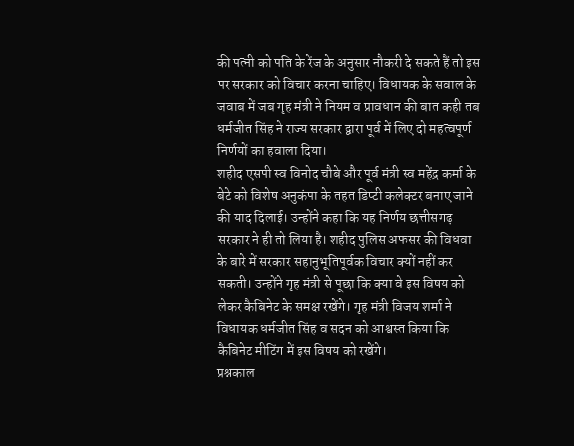की पत्नी को पति के रेंज के अनुसार नौकरी दे सकते हैं तो इस पर सरकार को विचार करना चाहिए। विधायक के सवाल के जवाब में जब गृह मंत्री ने नियम व प्रावधान की बात कही तब धर्मजीत सिंह ने राज्य सरकार द्वारा पूर्व में लिए दो महत्वपूर्ण निर्णयों का हवाला दिया।
शहीद एसपी स्व विनोद चौबे और पूर्व मंत्री स्व महेंद्र कर्मा के बेटे को विशेष अनुकंपा के तहत डिप्टी कलेक्टर बनाए जाने की याद दिलाई। उन्होंने कहा कि यह निर्णय छत्तीसगढ़ सरकार ने ही तो लिया है। शहीद पुलिस अफसर की विधवा के बारे में सरकार सहानुभूतिपूर्वक विचार क्यों नहीं कर सकती। उन्होंने गृह मंत्री से पूछा कि क्या वे इस विषय को लेकर कैबिनेट के समक्ष रखेंगे। गृह मंत्री विजय शर्मा ने विधायक धर्मजीत सिंह व सदन को आश्वस्त किया कि कैबिनेट मीटिंग में इस विषय को रखेंगे।
प्रश्नकाल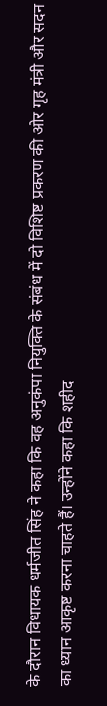के दौरान विधायक धर्मजीत सिंह ने कहा कि वह अनुकंपा नियुक्ति के संबंध में दो विशिष्ट प्रकरण की ओर गृह मंत्री और सदन का ध्यान आकृष्ट करना चाहते हैं। उन्होंने कहा कि शहीद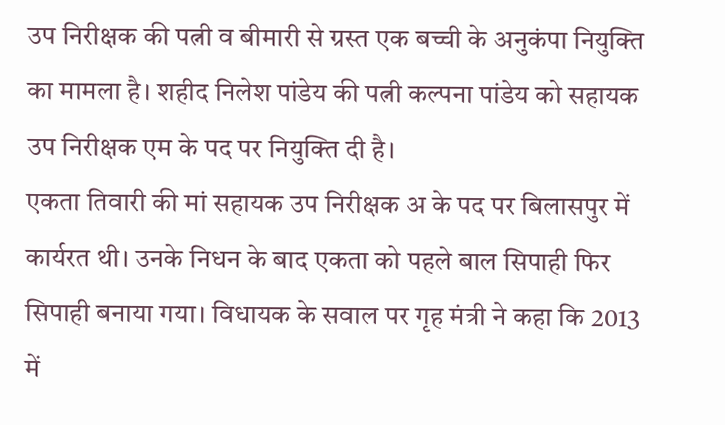उप निरीक्षक की पत्नी व बीमारी से ग्रस्त एक बच्ची के अनुकंपा नियुक्ति का मामला है। शहीद निलेश पांडेय की पत्नी कल्पना पांडेय को सहायक उप निरीक्षक एम के पद पर नियुक्ति दी है।
एकता तिवारी की मां सहायक उप निरीक्षक अ के पद पर बिलासपुर में कार्यरत थी। उनके निधन के बाद एकता को पहले बाल सिपाही फिर सिपाही बनाया गया। विधायक के सवाल पर गृह मंत्री ने कहा कि 2013 में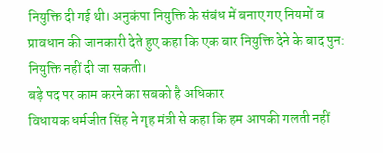नियुक्ति दी गई थी। अनुकंपा नियुक्ति के संबंध में बनाए गए नियमों व प्रावधान की जानकारी देते हुए कहा कि एक बार नियुक्ति देने के बाद पुन: नियुक्ति नहीं दी जा सकती।
बड़े पद पर काम करने का सबको है अधिकार
विधायक धर्मजीत सिंह ने गृह मंत्री से कहा कि हम आपकी गलती नहीं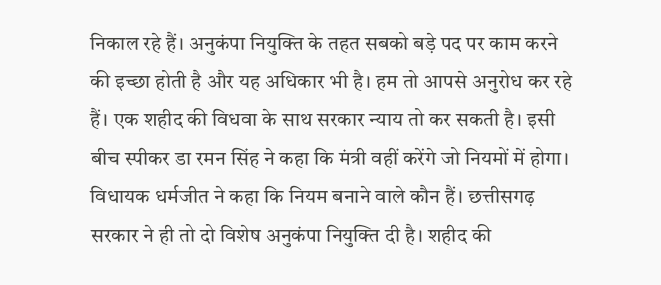निकाल रहे हैं। अनुकंपा नियुक्ति के तहत सबको बड़े पद पर काम करने की इच्छा होती है और यह अधिकार भी है। हम तो आपसे अनुरोध कर रहे हैं। एक शहीद की विधवा के साथ सरकार न्याय तो कर सकती है। इसी बीच स्पीकर डा रमन सिंह ने कहा कि मंत्री वहीं करेंगे जो नियमों में होगा। विधायक धर्मजीत ने कहा कि नियम बनाने वाले कौन हैं। छत्तीसगढ़ सरकार ने ही तो दो विशेष अनुकंपा नियुक्ति दी है। शहीद की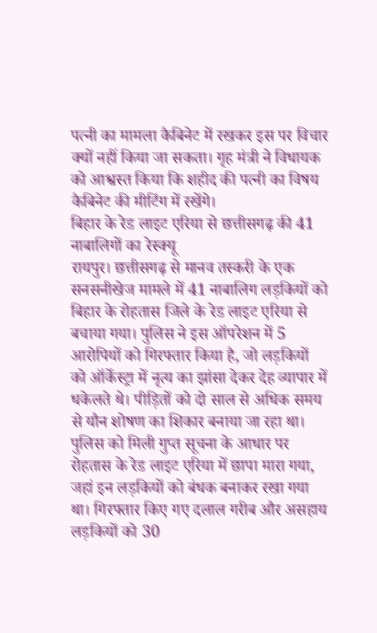पत्नी का मामला कैबिनेट में रखकर इस पर विचार क्यों नहीं किया जा सकता। गृह मंत्री ने विधायक को आश्वस्त किया कि शहीद की पत्नी का विषय कैबिनेट की मीटिंग में रखेंगे।
बिहार के रेड लाइट एरिया से छत्तीसगढ़ की 41 नाबालिगों का रेस्क्यू
रायपुर। छत्तीसगढ़ से मानव तस्करी के एक सनसनीखेज मामले में 41 नाबालिग लड़कियों को बिहार के रोहतास जिले के रेड लाइट एरिया से बचाया गया। पुलिस ने इस ऑपरेशन में 5 आरोपियों को गिरफ्तार किया है, जो लड़कियों को ऑर्केस्ट्रा में नृत्य का झांसा देकर देह व्यापार में धकेलते थे। पीड़ितों को दो साल से अधिक समय से यौन शोषण का शिकार बनाया जा रहा था।
पुलिस को मिली गुप्त सूचना के आधार पर रोहतास के रेड लाइट एरिया में छापा मारा गया, जहां इन लड़कियों को बंधक बनाकर रखा गया था। गिरफ्तार किए गए दलाल गरीब और असहाय लड़कियों को 30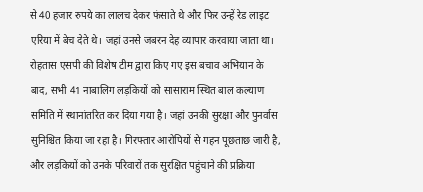से 40 हजार रुपये का लालच देकर फंसाते थे और फिर उन्हें रेड लाइट एरिया में बेच देते थे। जहां उनसे जबरन देह व्यापार करवाया जाता था।
रोहतास एसपी की विशेष टीम द्वारा किए गए इस बचाव अभियान के बाद, सभी 41 नाबालिग लड़कियों को सासाराम स्थित बाल कल्याण समिति में स्थानांतरित कर दिया गया है। जहां उनकी सुरक्षा और पुनर्वास सुनिश्चित किया जा रहा है। गिरफ्तार आरोपियों से गहन पूछताछ जारी है, और लड़कियों को उनके परिवारों तक सुरक्षित पहुंचाने की प्रक्रिया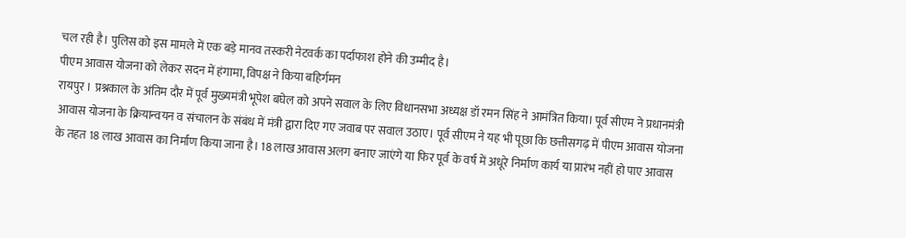चल रही है। पुलिस को इस मामले में एक बड़े मानव तस्करी नेटवर्क का पर्दाफाश होने की उम्मीद है।
पीएम आवास योजना को लेकर सदन में हंगामा, विपक्ष ने किया बहिर्गमन
रायपुर । प्रश्नकाल के अंतिम दौर में पूर्व मुख्यमंत्री भूपेश बघेल को अपने सवाल के लिए विधानसभा अध्यक्ष डॉ रमन सिंह ने आमंत्रित किया। पूर्व सीएम ने प्रधानमंत्री आवास योजना के क्रियान्वयन व संचालन के संबंध में मंत्री द्वारा दिए गए जवाब पर सवाल उठाए। पूर्व सीएम ने यह भी पूछा कि छत्तीसगढ़ में पीएम आवास योजना के तहत 18 लाख आवास का निर्माण किया जाना है। 18 लाख आवास अलग बनाए जाएंगे या फिर पूर्व के वर्ष में अधूरे निर्माण कार्य या प्रारंभ नहीं हो पाए आवास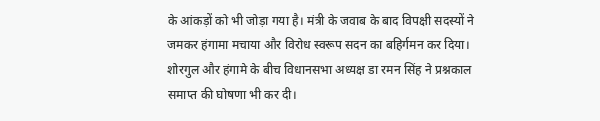के आंकड़ों को भी जोड़ा गया है। मंत्री के जवाब के बाद विपक्षी सदस्यों ने जमकर हंगामा मचाया और विरोध स्वरूप सदन का बहिर्गमन कर दिया। शोरगुल और हंगामे के बीच विधानसभा अध्यक्ष डा रमन सिंह ने प्रश्नकाल समाप्त की घोषणा भी कर दी।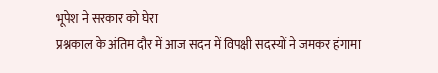भूपेश ने सरकार को घेरा
प्रश्नकाल के अंतिम दौर में आज सदन में विपक्षी सदस्यों ने जमकर हंगामा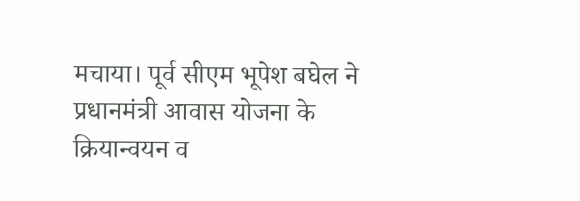मचाया। पूर्व सीएम भूपेश बघेल ने प्रधानमंत्री आवास योजना के क्रियान्वयन व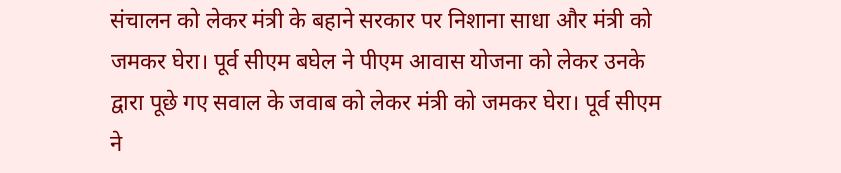संचालन को लेकर मंत्री के बहाने सरकार पर निशाना साधा और मंत्री को जमकर घेरा। पूर्व सीएम बघेल ने पीएम आवास योजना को लेकर उनके द्वारा पूछे गए सवाल के जवाब को लेकर मंत्री को जमकर घेरा। पूर्व सीएम ने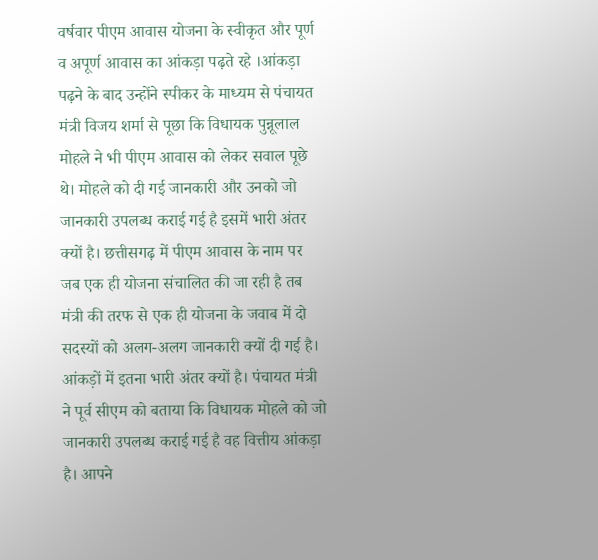वर्षवार पीएम आवास योजना के स्वीकृत और पूर्ण व अपूर्ण आवास का आंकड़ा पढ़ते रहे ।आंकड़ा पढ़ने के बाद उन्होंने स्पीकर के माध्यम से पंचायत मंत्री विजय शर्मा से पूछा कि विधायक पुन्नूलाल मोहले ने भी पीएम आवास को लेकर सवाल पूछे थे। मोहले को दी गई जानकारी और उनको जो जानकारी उपलब्ध कराई गई है इसमें भारी अंतर क्यों है। छत्तीसगढ़ में पीएम आवास के नाम पर जब एक ही योजना संचालित की जा रही है तब मंत्री की तरफ से एक ही योजना के जवाब में दो सदस्यों को अलग-अलग जानकारी क्यों दी गई है। आंकड़ों में इतना भारी अंतर क्यों है। पंचायत मंत्री ने पूर्व सीएम को बताया कि विधायक मोहले को जो जानकारी उपलब्ध कराई गई है वह वित्तीय आंकड़ा है। आपने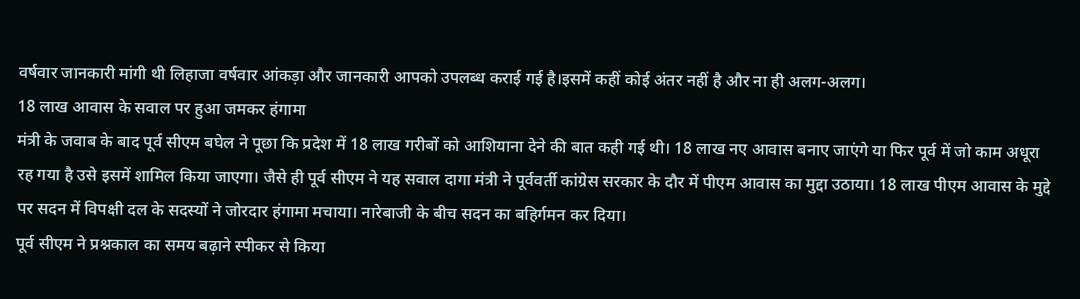वर्षवार जानकारी मांगी थी लिहाजा वर्षवार आंकड़ा और जानकारी आपको उपलब्ध कराई गई है।इसमें कहीं कोई अंतर नहीं है और ना ही अलग-अलग।
18 लाख आवास के सवाल पर हुआ जमकर हंगामा
मंत्री के जवाब के बाद पूर्व सीएम बघेल ने पूछा कि प्रदेश में 18 लाख गरीबों को आशियाना देने की बात कही गई थी। 18 लाख नए आवास बनाए जाएंगे या फिर पूर्व में जो काम अधूरा रह गया है उसे इसमें शामिल किया जाएगा। जैसे ही पूर्व सीएम ने यह सवाल दागा मंत्री ने पूर्ववर्ती कांग्रेस सरकार के दौर में पीएम आवास का मुद्दा उठाया। 18 लाख पीएम आवास के मुद्दे पर सदन में विपक्षी दल के सदस्यों ने जोरदार हंगामा मचाया। नारेबाजी के बीच सदन का बहिर्गमन कर दिया।
पूर्व सीएम ने प्रश्नकाल का समय बढ़ाने स्पीकर से किया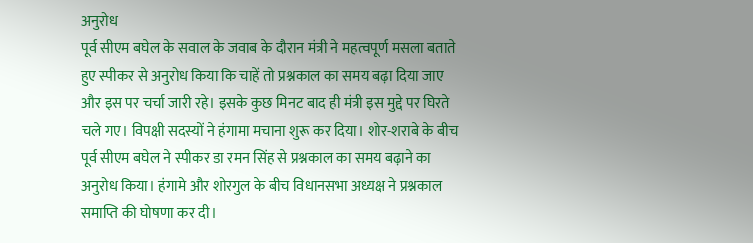अनुरोध
पूर्व सीएम बघेल के सवाल के जवाब के दौरान मंत्री ने महत्वपूर्ण मसला बताते हुए स्पीकर से अनुरोध किया कि चाहें तो प्रश्नकाल का समय बढ़ा दिया जाए और इस पर चर्चा जारी रहे। इसके कुछ मिनट बाद ही मंत्री इस मुद्दे पर घिरते चले गए। विपक्षी सदस्यों ने हंगामा मचाना शुरू कर दिया। शोर-शराबे के बीच पूर्व सीएम बघेल ने स्पीकर डा रमन सिंह से प्रश्नकाल का समय बढ़ाने का अनुरोध किया। हंगामे और शोरगुल के बीच विधानसभा अध्यक्ष ने प्रश्नकाल समाप्ति की घोषणा कर दी।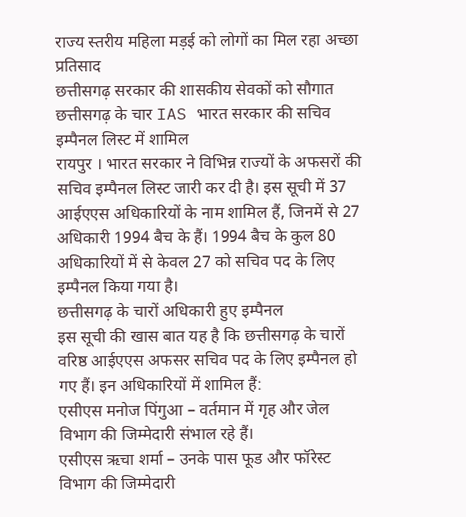राज्य स्तरीय महिला मड़ई को लोगों का मिल रहा अच्छा प्रतिसाद
छत्तीसगढ़ सरकार की शासकीय सेवकों को सौगात
छत्तीसगढ़ के चार IAS भारत सरकार की सचिव इम्पैनल लिस्ट में शामिल
रायपुर । भारत सरकार ने विभिन्न राज्यों के अफसरों की सचिव इम्पैनल लिस्ट जारी कर दी है। इस सूची में 37 आईएएस अधिकारियों के नाम शामिल हैं, जिनमें से 27 अधिकारी 1994 बैच के हैं। 1994 बैच के कुल 80 अधिकारियों में से केवल 27 को सचिव पद के लिए इम्पैनल किया गया है।
छत्तीसगढ़ के चारों अधिकारी हुए इम्पैनल
इस सूची की खास बात यह है कि छत्तीसगढ़ के चारों वरिष्ठ आईएएस अफसर सचिव पद के लिए इम्पैनल हो गए हैं। इन अधिकारियों में शामिल हैं:
एसीएस मनोज पिंगुआ – वर्तमान में गृह और जेल विभाग की जिम्मेदारी संभाल रहे हैं।
एसीएस ऋचा शर्मा – उनके पास फूड और फॉरेस्ट विभाग की जिम्मेदारी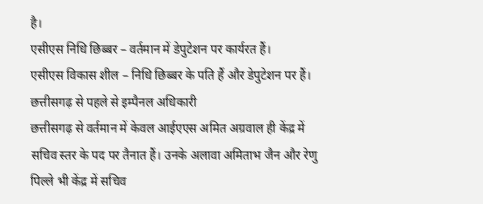है।
एसीएस निधि छिब्बर – वर्तमान में डेपुटेशन पर कार्यरत हैं।
एसीएस विकास शील – निधि छिब्बर के पति हैं और डेपुटेशन पर हैं।
छत्तीसगढ़ से पहले से इम्पैनल अधिकारी
छत्तीसगढ़ से वर्तमान में केवल आईएएस अमित अग्रवाल ही केंद्र में सचिव स्तर के पद पर तैनात हैं। उनके अलावा अमिताभ जैन और रेणु पिल्ले भी केंद्र में सचिव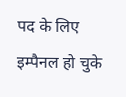पद के लिए इम्पैनल हो चुके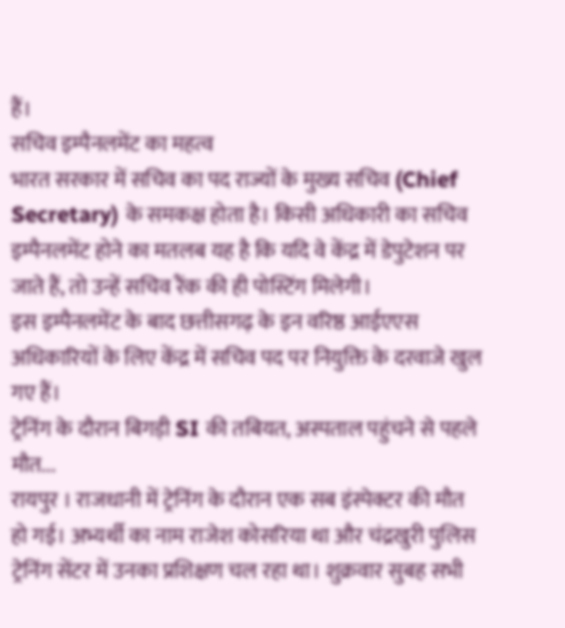हैं।
सचिव इम्पैनलमेंट का महत्व
भारत सरकार में सचिव का पद राज्यों के मुख्य सचिव (Chief Secretary) के समकक्ष होता है। किसी अधिकारी का सचिव इम्पैनलमेंट होने का मतलब यह है कि यदि वे केंद्र में डेपुटेशन पर जाते हैं, तो उन्हें सचिव रैंक की ही पोस्टिंग मिलेगी।
इस इम्पैनलमेंट के बाद छत्तीसगढ़ के इन वरिष्ठ आईएएस अधिकारियों के लिए केंद्र में सचिव पद पर नियुक्ति के दरवाजे खुल गए हैं।
ट्रेनिंग के दौरान बिगड़ी SI की तबियत, अस्पताल पहुंचने से पहले मौत...
रायपुर । राजधानी में ट्रेनिंग के दौरान एक सब इंस्पेक्टर की मौत हो गई। अभ्यर्थी का नाम राजेश कोसरिया था और चंद्रखुरी पुलिस ट्रेनिंग सेंटर में उनका प्रशिक्षण चल रहा था। शुक्रवार सुबह सभी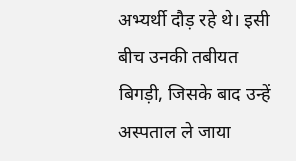अभ्यर्थी दौड़ रहे थे। इसी बीच उनकी तबीयत बिगड़ी, जिसके बाद उन्हें अस्पताल ले जाया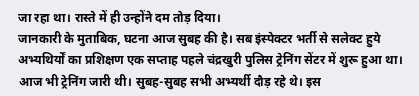जा रहा था। रास्ते में ही उन्होंने दम तोड़ दिया।
जानकारी के मुताबिक, घटना आज सुबह की है। सब इंस्पेक्टर भर्ती से सलेक्ट हुये अभ्यथिर्यों का प्रशिक्षण एक सप्ताह पहले चंद्रखुरी पुलिस ट्रेनिंग सेंटर में शुरू हुआ था। आज भी ट्रेनिंग जारी थी। सुबह-सुबह सभी अभ्यर्थी दौड़ रहे थे। इस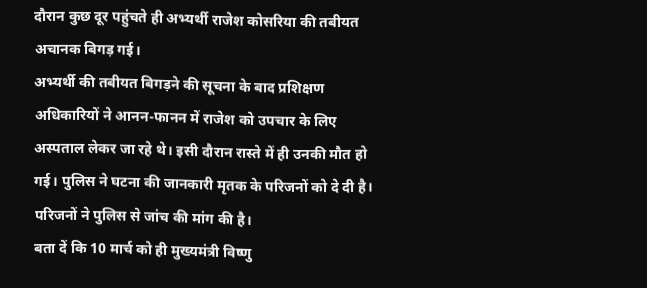दौरान कुछ दूर पहुंचते ही अभ्यर्थी राजेश कोसरिया की तबीयत अचानक बिगड़ गई।
अभ्यर्थी की तबीयत बिगड़ने की सूचना के बाद प्रशिक्षण अधिकारियों ने आनन-फानन में राजेश को उपचार के लिए अस्पताल लेकर जा रहे थे। इसी दौरान रास्ते में ही उनकी मौत हो गई। पुलिस ने घटना की जानकारी मृतक के परिजनों को दे दी है। परिजनों ने पुलिस से जांच की मांग की है।
बता दें कि 10 मार्च को ही मुख्यमंत्री विष्णु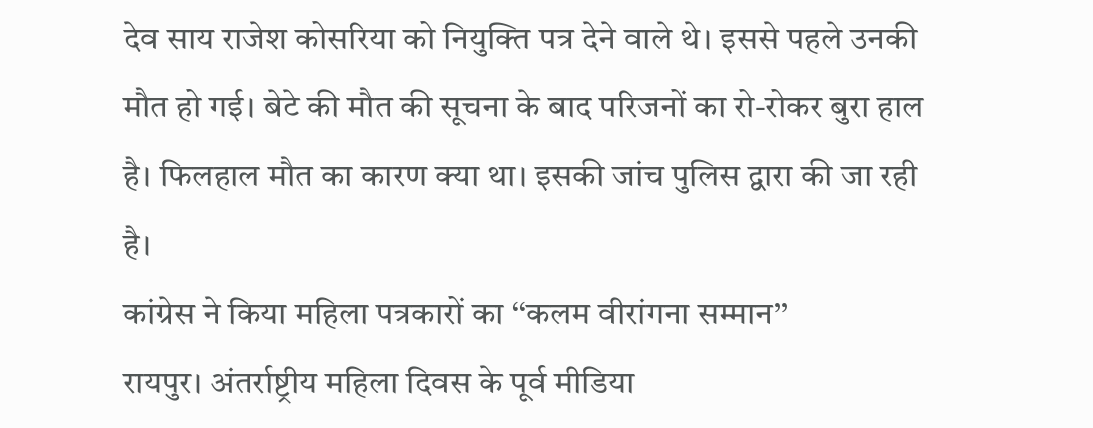देव साय राजेश कोसरिया को नियुक्ति पत्र देने वाले थे। इससे पहले उनकी मौत हो गई। बेटे की मौत की सूचना के बाद परिजनों का रो-रोकर बुरा हाल है। फिलहाल मौत का कारण क्या था। इसकी जांच पुलिस द्वारा की जा रही है।
कांग्रेस ने किया महिला पत्रकारों का ‘‘कलम वीरांगना सम्मान’’
रायपुर। अंतर्राष्ट्रीय महिला दिवस के पूर्व मीडिया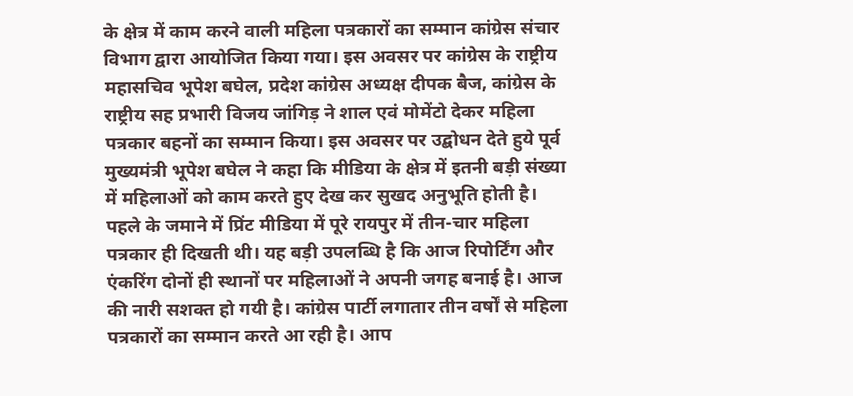के क्षेत्र में काम करने वाली महिला पत्रकारों का सम्मान कांग्रेस संचार विभाग द्वारा आयोजित किया गया। इस अवसर पर कांग्रेस के राष्ट्रीय महासचिव भूपेश बघेल, प्रदेश कांग्रेस अध्यक्ष दीपक बैज, कांग्रेस के राष्ट्रीय सह प्रभारी विजय जांगिड़ ने शाल एवं मोमेंटो देकर महिला पत्रकार बहनों का सम्मान किया। इस अवसर पर उद्बोधन देते हुये पूर्व मुख्यमंत्री भूपेश बघेल ने कहा कि मीडिया के क्षेत्र में इतनी बड़ी संख्या में महिलाओं को काम करते हुए देख कर सुखद अनुभूति होती है।
पहले के जमाने में प्रिंट मीडिया में पूरे रायपुर में तीन-चार महिला पत्रकार ही दिखती थी। यह बड़ी उपलब्धि है कि आज रिपोर्टिंग और एंकरिंग दोनों ही स्थानों पर महिलाओं ने अपनी जगह बनाई है। आज की नारी सशक्त हो गयी है। कांग्रेस पार्टी लगातार तीन वर्षों से महिला पत्रकारों का सम्मान करते आ रही है। आप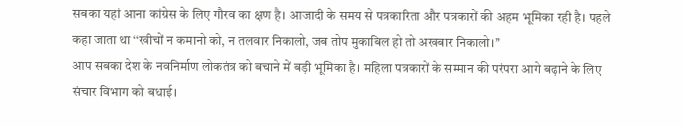सबका यहां आना कांग्रेस के लिए गौरव का क्षण है। आजादी के समय से पत्रकारिता और पत्रकारों की अहम भूमिका रही है। पहले कहा जाता था ‘‘खीचों न कमानो को, न तलवार निकालो, जब तोप मुकाबिल हो तो अखबार निकालो।’’
आप सबका देश के नवनिर्माण लोकतंत्र को बचाने में बड़ी भूमिका है। महिला पत्रकारों के सम्मान की परंपरा आगे बढ़ाने के लिए संचार विभाग को बधाई।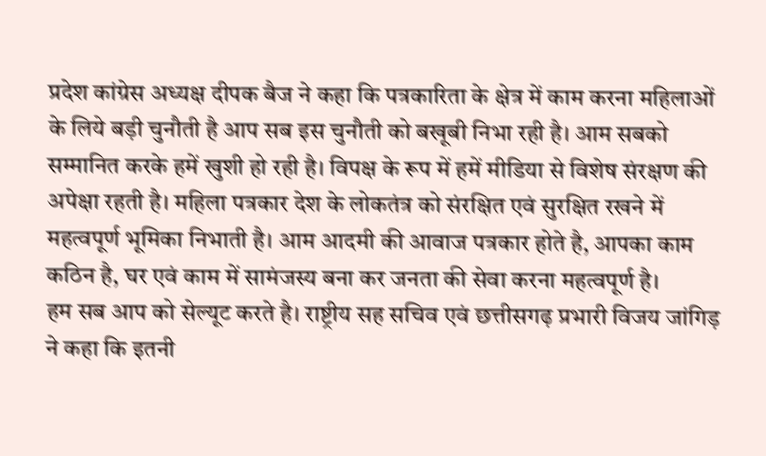प्रदेश कांग्रेस अध्यक्ष दीपक बैज ने कहा कि पत्रकारिता के क्षेत्र में काम करना महिलाओं के लिये बड़ी चुनौती है आप सब इस चुनौती को बखूबी निभा रही है। आम सबको सम्मानित करके हमें खुशी हो रही है। विपक्ष के रूप में हमें मीडिया से विशेष संरक्षण की अपेक्षा रहती है। महिला पत्रकार देश के लोकतंत्र को संरक्षित एवं सुरक्षित रखने में महत्वपूर्ण भूमिका निभाती है। आम आदमी की आवाज पत्रकार होते है, आपका काम कठिन है, घर एवं काम में सामंजस्य बना कर जनता की सेवा करना महत्वपूर्ण है।
हम सब आप को सेल्यूट करते है। राष्ट्रीय सह सचिव एवं छत्तीसगढ़ प्रभारी विजय जांगिड़ ने कहा कि इतनी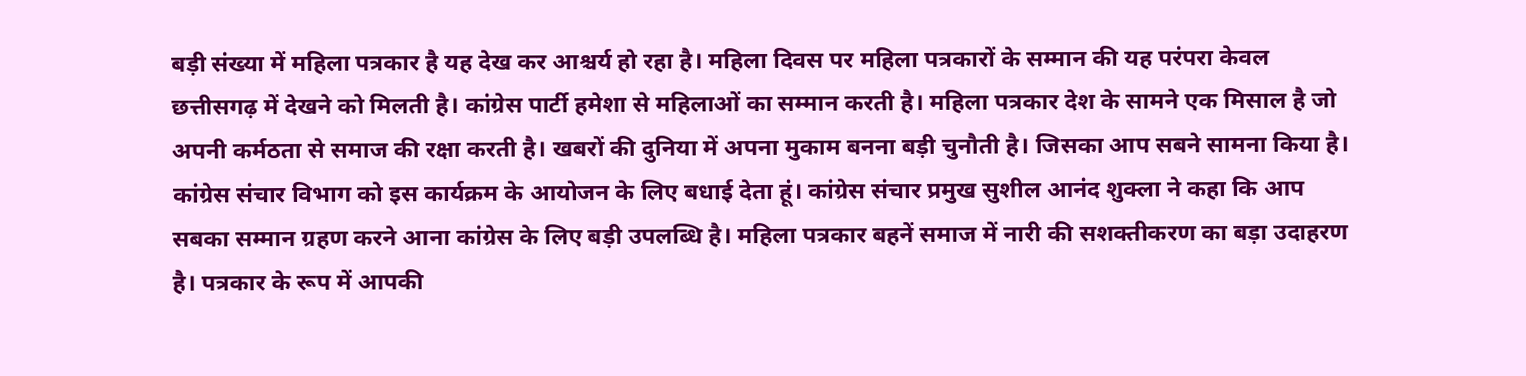बड़ी संख्या में महिला पत्रकार है यह देख कर आश्चर्य हो रहा है। महिला दिवस पर महिला पत्रकारों के सम्मान की यह परंपरा केवल छत्तीसगढ़ में देखने को मिलती है। कांग्रेस पार्टी हमेशा से महिलाओं का सम्मान करती है। महिला पत्रकार देश के सामने एक मिसाल है जो अपनी कर्मठता से समाज की रक्षा करती है। खबरों की दुनिया में अपना मुकाम बनना बड़ी चुनौती है। जिसका आप सबने सामना किया है। कांग्रेस संचार विभाग को इस कार्यक्रम के आयोजन के लिए बधाई देता हूं। कांग्रेस संचार प्रमुख सुशील आनंद शुक्ला ने कहा कि आप सबका सम्मान ग्रहण करने आना कांग्रेस के लिए बड़ी उपलब्धि है। महिला पत्रकार बहनें समाज में नारी की सशक्तीकरण का बड़ा उदाहरण है। पत्रकार के रूप में आपकी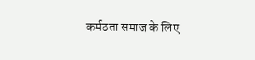कर्मठता समाज के लिए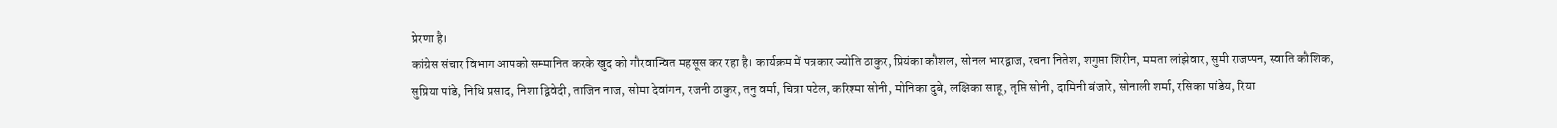प्रेरणा है।
कांग्रेस संचार विभाग आपको सम्मानित करके खुद को गौरवान्वित महसूस कर रहा है। कार्यक्रम में पत्रकार ज्योति ठाकुर, प्रियंका कौशल, सोनल भारद्वाज, रचना नितेश, शगुप्ता शिरीन, ममता लांझेवार, सुमी राजप्पन, स्वाति कौशिक, सुप्रिया पांडे, निधि प्रसाद, निशा द्विवेदी, ताजिन नाज, सोमा देवांगन, रजनी ठाकुर, तनु वर्मा, चित्रा पटेल, करिश्मा सोनी, मोनिका दुबे, लक्षिका साहू, तृप्ति सोनी, दामिनी बंजारे, सोनाली शर्मा, रसिका पांडेय, रिया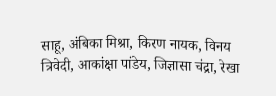साहू, अंबिका मिश्रा, किरण नायक, विनय त्रिवेदी, आकांक्षा पांडेय, जिज्ञासा चंद्रा, रेखा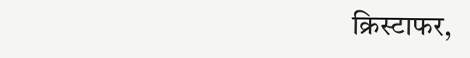क्रिस्टाफर,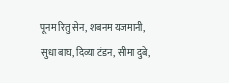पूनम रितु सेन, शबनम यजमानी, सुधा बाघ, दिव्या टंडन, सीमा दुबे,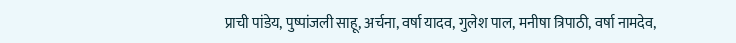प्राची पांडेय, पुष्पांजली साहू, अर्चना, वर्षा यादव, गुलेश पाल, मनीषा त्रिपाठी, वर्षा नामदेव,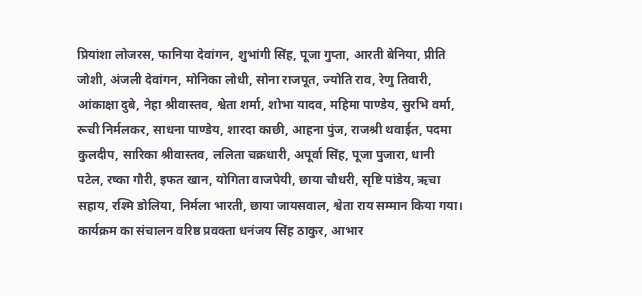प्रियांशा लोजरस, फानिया देवांगन, शुभांगी सिंह, पूजा गुप्ता, आरती बेनिया, प्रीति जोशी, अंजली देवांगन, मोनिका लोधी, सोना राजपूत, ज्योति राव, रेणु तिवारी, आंकाक्षा दुबे, नेहा श्रीवास्तव, श्वेता शर्मा, शोभा यादव, महिमा पाण्डेय, सुरभि वर्मा, रूची निर्मलकर, साधना पाण्डेय, शारदा काछी, आहना पुंज, राजश्री थवाईत, पदमा कुलदीप, सारिका श्रीवास्तव, ललिता चक्रधारी, अपूर्वा सिंह, पूजा पुजारा, धानी पटेल, रष्का गौरी, इफत खान, योगिता वाजपेयी, छाया चौधरी, सृष्टि पांडेय, ऋचा सहाय, रश्मि डोलिया, निर्मला भारती, छाया जायसवाल, श्वेता राय सम्मान किया गया। कार्यक्रम का संचालन वरिष्ठ प्रवक्ता धनंजय सिंह ठाकुर, आभार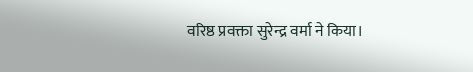वरिष्ठ प्रवक्ता सुरेन्द्र वर्मा ने किया।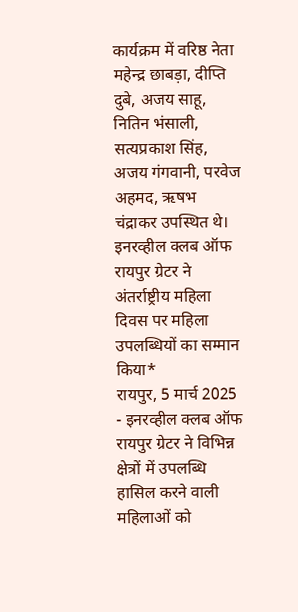कार्यक्रम में वरिष्ठ नेता महेन्द्र छाबड़ा, दीप्ति दुबे, अजय साहू, नितिन भंसाली, सत्यप्रकाश सिंह, अजय गंगवानी, परवेज अहमद, ऋषभ चंद्राकर उपस्थित थे।
इनरव्हील क्लब ऑफ रायपुर ग्रेटर ने अंतर्राष्ट्रीय महिला दिवस पर महिला उपलब्धियों का सम्मान किया*
रायपुर, 5 मार्च 2025 - इनरव्हील क्लब ऑफ रायपुर ग्रेटर ने विभिन्न क्षेत्रों में उपलब्धि हासिल करने वाली महिलाओं को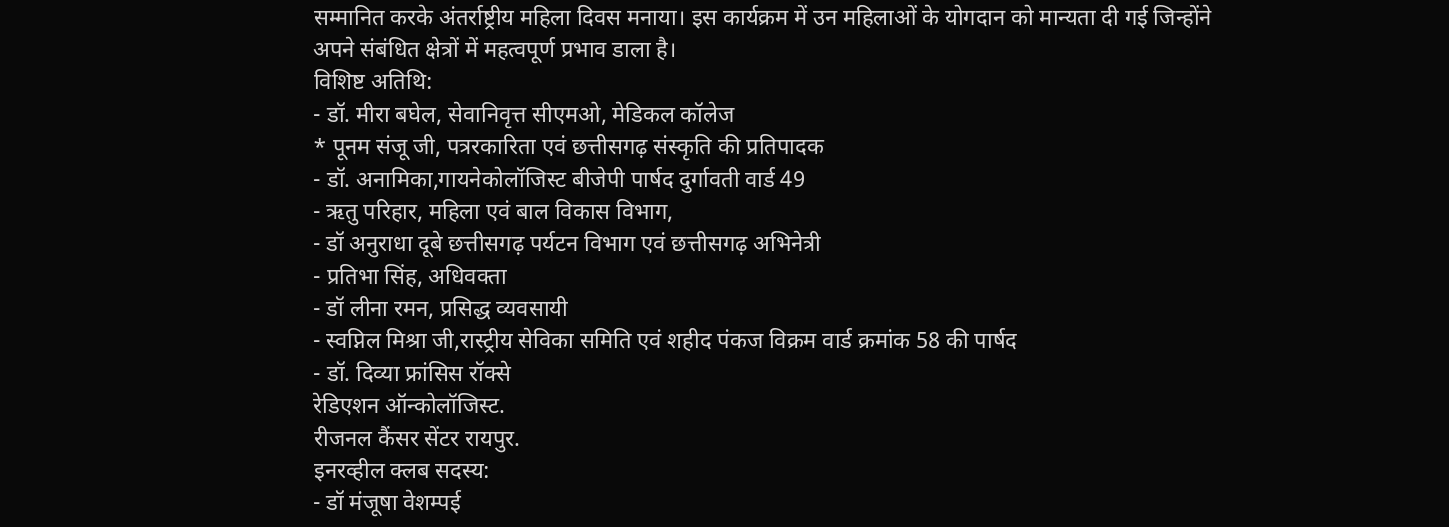सम्मानित करके अंतर्राष्ट्रीय महिला दिवस मनाया। इस कार्यक्रम में उन महिलाओं के योगदान को मान्यता दी गई जिन्होंने अपने संबंधित क्षेत्रों में महत्वपूर्ण प्रभाव डाला है।
विशिष्ट अतिथि:
- डॉ. मीरा बघेल, सेवानिवृत्त सीएमओ, मेडिकल कॉलेज
* पूनम संजू जी, पत्ररकारिता एवं छत्तीसगढ़ संस्कृति की प्रतिपादक
- डॉ. अनामिका,गायनेकोलॉजिस्ट बीजेपी पार्षद दुर्गावती वार्ड 49
- ऋतु परिहार, महिला एवं बाल विकास विभाग,
- डॉ अनुराधा दूबे छत्तीसगढ़ पर्यटन विभाग एवं छत्तीसगढ़ अभिनेत्री
- प्रतिभा सिंह, अधिवक्ता
- डॉ लीना रमन, प्रसिद्ध व्यवसायी
- स्वप्निल मिश्रा जी,रास्ट्रीय सेविका समिति एवं शहीद पंकज विक्रम वार्ड क्रमांक 58 की पार्षद
- डॉ. दिव्या फ्रांसिस रॉक्से
रेडिएशन ऑन्कोलॉजिस्ट.
रीजनल कैंसर सेंटर रायपुर.
इनरव्हील क्लब सदस्य:
- डॉ मंजूषा वेशम्पई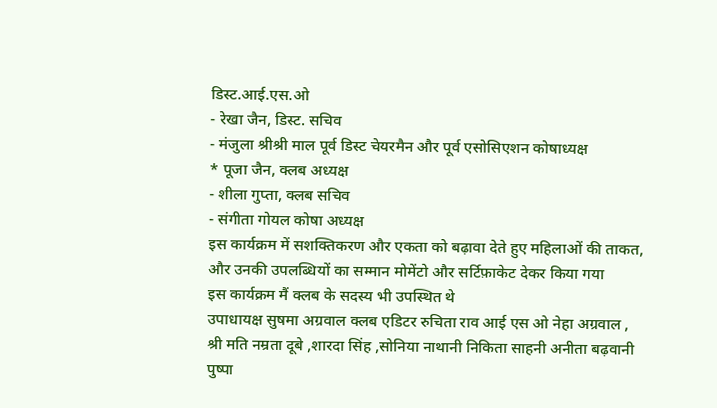डिस्ट.आई.एस.ओ
- रेखा जैन, डिस्ट. सचिव
- मंजुला श्रीश्री माल पूर्व डिस्ट चेयरमैन और पूर्व एसोसिएशन कोषाध्यक्ष
* पूजा जैन, क्लब अध्यक्ष
- शीला गुप्ता, क्लब सचिव
- संगीता गोयल कोषा अध्यक्ष
इस कार्यक्रम में सशक्तिकरण और एकता को बढ़ावा देते हुए महिलाओं की ताकत, और उनकी उपलब्धियों का सम्मान मोमेंटो और सर्टिफ़ाकेट देकर किया गया
इस कार्यक्रम मैं क्लब के सदस्य भी उपस्थित थे
उपाधायक्ष सुषमा अग्रवाल क्लब एडिटर रुचिता राव आई एस ओ नेहा अग्रवाल , श्री मति नम्रता दूबे ,शारदा सिंह ,सोनिया नाथानी निकिता साहनी अनीता बढ़वानी पुष्पा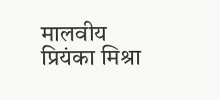मालवीय प्रियंका मिश्रा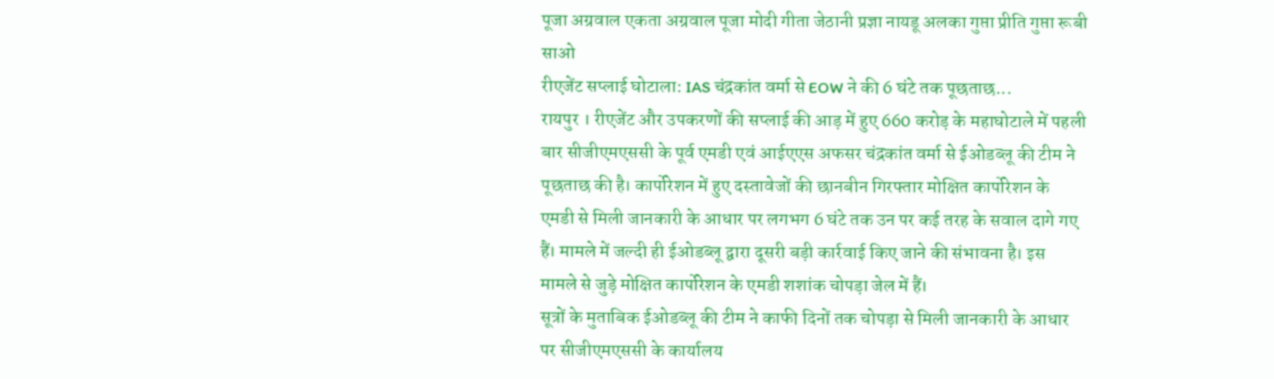पूजा अग्रवाल एकता अग्रवाल पूजा मोदी गीता जेठानी प्रज्ञा नायडू अलका गुप्ता प्रीति गुप्ता रूबी साओ
रीएजेंट सप्लाई घोटाला: IAS चंद्रकांत वर्मा से EOW ने की 6 घंटे तक पूछताछ...
रायपुर । रीएजेंट और उपकरणों की सप्लाई की आड़ में हुए 660 करोड़ के महाघोटाले में पहली बार सीजीएमएससी के पूर्व एमडी एवं आईएएस अफसर चंद्रकांत वर्मा से ईओडब्लू की टीम ने पूछताछ की है। कार्पोरेशन में हुए दस्तावेजों की छानबीन गिरफ्तार मोक्षित कार्पोरेशन के एमडी से मिली जानकारी के आधार पर लगभग 6 घंटे तक उन पर कई तरह के सवाल दागे गए हैं। मामले में जल्दी ही ईओडब्लू द्वारा दूसरी बड़ी कार्रवाई किए जाने की संभावना है। इस मामले से जुड़े मोक्षित कार्पोरेशन के एमडी शशांक चोपड़ा जेल में हैं।
सूत्रों के मुताबिक ईओडब्लू की टीम ने काफी दिनों तक चोपड़ा से मिली जानकारी के आधार पर सीजीएमएससी के कार्यालय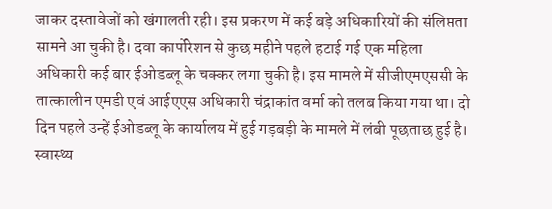जाकर दस्तावेजों को खंगालती रही। इस प्रकरण में कई बड़े अधिकारियों की संलिप्तता सामने आ चुकी है। दवा कार्पोरेशन से कुछ महीने पहले हटाई गई एक महिला अधिकारी कई बार ईओडब्लू के चक्कर लगा चुकी है। इस मामले में सीजीएमएससी के तात्कालीन एमडी एवं आईएएस अधिकारी चंद्राकांत वर्मा को तलब किया गया था। दो दिन पहले उन्हें ईओडब्लू के कार्यालय में हुई गड़बड़ी के मामले में लंबी पूछताछ हुई है। स्वास्थ्य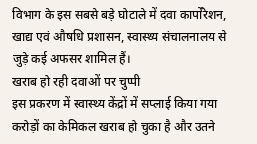विभाग के इस सबसे बड़े घोटाले में दवा कार्पोरेशन, खाद्य एवं औषधि प्रशासन, स्वास्थ्य संचालनालय से जुड़े कई अफसर शामिल हैं।
खराब हो रही दवाओं पर चुप्पी
इस प्रकरण में स्वास्थ्य केंद्रों में सप्लाई किया गया करोड़ों का केमिकल खराब हो चुका है और उतने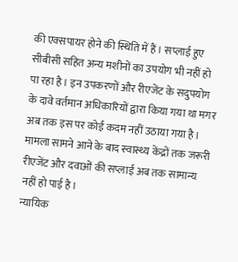की एक्सपायर होने की स्थिति में हैं। सप्लाई हुए सीबीसी सहित अन्य मशीनों का उपयोग भी नहीं हो पा रहा है। इन उपकरणों और रीएजेंट के सदुपयोग के दावे वर्तमान अधिकारियों द्वारा किया गया था मगर अब तक इस पर कोई कदम नहीं उठाया गया है। मामला सामने आने के बाद स्वास्थ्य केंद्रों तक जरूरी रीएजेंट और दवाओं की सप्लाई अब तक सामान्य नहीं हो पाई है।
न्यायिक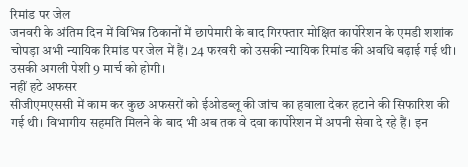रिमांड पर जेल
जनवरी के अंतिम दिन में विभिन्न ठिकानों में छापेमारी के बाद गिरफ्तार मोक्षित कार्पोरेशन के एमडी शशांक चोपड़ा अभी न्यायिक रिमांड पर जेल में हैं। 24 फरवरी को उसकी न्यायिक रिमांड की अवधि बढ़ाई गई थी। उसकी अगली पेशी 9 मार्च को होगी।
नहीं हटे अफसर
सीजीएमएससी में काम कर कुछ अफसरों को ईओडब्लू की जांच का हवाला देकर हटाने की सिफारिश की गई थी। विभागीय सहमति मिलने के बाद भी अब तक वे दवा कार्पोरेशन में अपनी सेवा दे रहे हैं। इन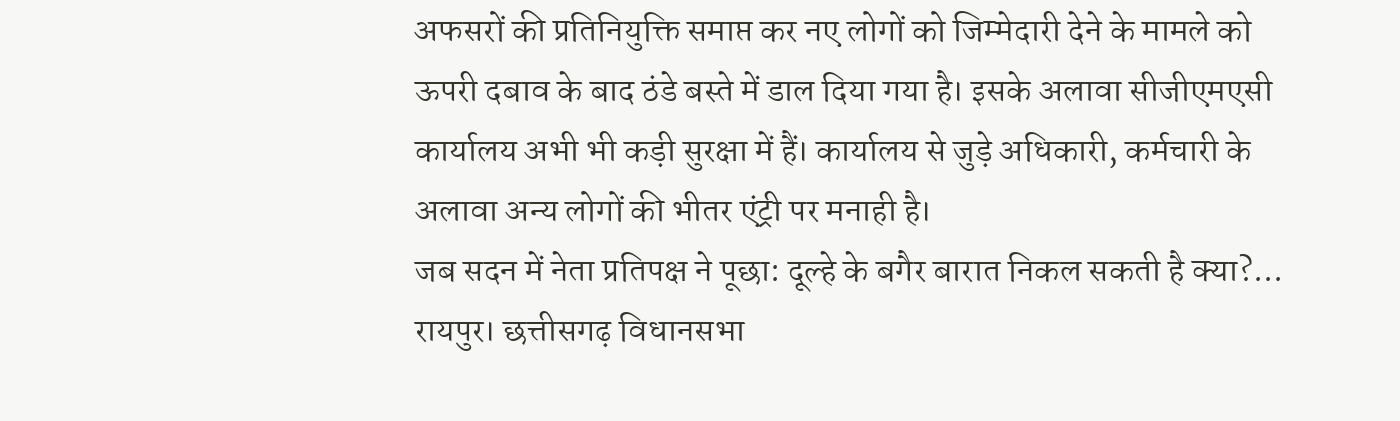अफसरों की प्रतिनियुक्ति समाप्त कर नए लोगों को जिम्मेदारी देने के मामले को ऊपरी दबाव के बाद ठंडे बस्ते में डाल दिया गया है। इसके अलावा सीजीएमएसी कार्यालय अभी भी कड़ी सुरक्षा में हैं। कार्यालय से जुड़े अधिकारी, कर्मचारी के अलावा अन्य लोगों की भीतर एंट्री पर मनाही है।
जब सदन में नेता प्रतिपक्ष ने पूछा: दूल्हे के बगैर बारात निकल सकती है क्या?...
रायपुर। छत्तीसगढ़ विधानसभा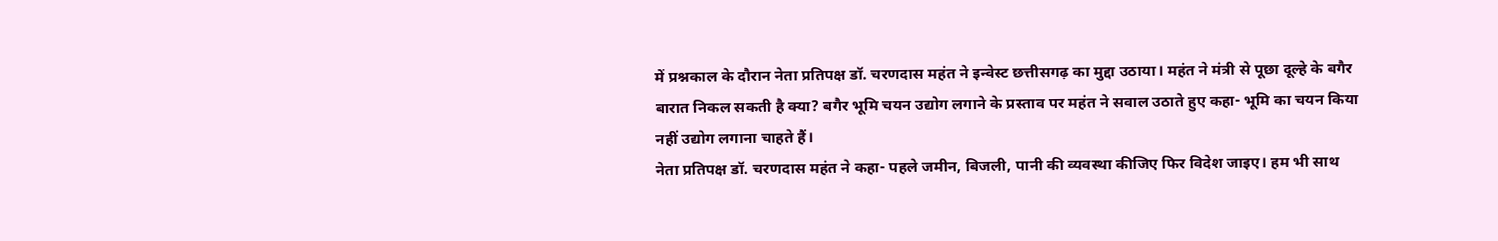में प्रश्नकाल के दौरान नेता प्रतिपक्ष डॉ. चरणदास महंत ने इन्वेस्ट छत्तीसगढ़ का मुद्दा उठाया। महंत ने मंत्री से पूछा दूल्हे के बगैर बारात निकल सकती है क्या? बगैर भूमि चयन उद्योग लगाने के प्रस्ताव पर महंत ने सवाल उठाते हुए कहा- भूमि का चयन किया नहीं उद्योग लगाना चाहते हैं।
नेता प्रतिपक्ष डॉ. चरणदास महंत ने कहा- पहले जमीन, बिजली, पानी की व्यवस्था कीजिए फिर विदेश जाइए। हम भी साथ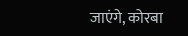जाएंगे, कोरबा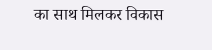का साथ मिलकर विकास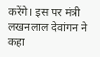करेंगे। इस पर मंत्री लखनलाल देवांगन ने कहा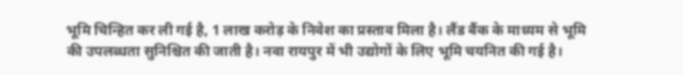भूमि चिन्हित कर ली गई है, 1 लाख करोड़ के निवेश का प्रस्ताव मिला है। लैंड बैंक के माध्यम से भूमि की उपलब्धता सुनिश्चित की जाती है। नवा रायपुर में भी उद्योगों के लिए भूमि चयनित की गई है।